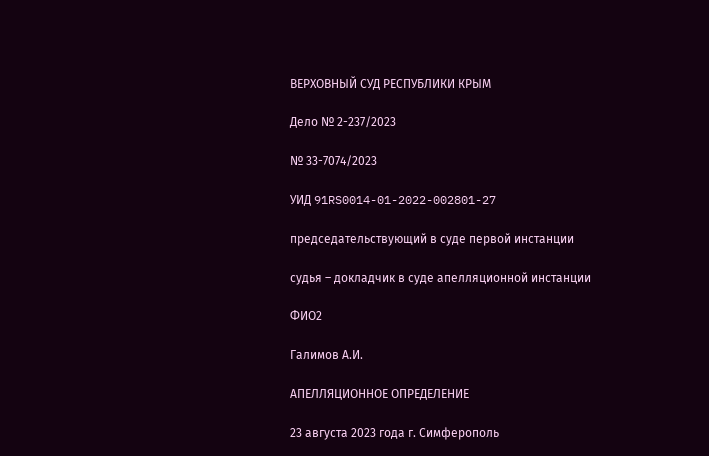ВЕРХОВНЫЙ СУД РЕСПУБЛИКИ КРЫМ

Дело № 2-237/2023

№ 33-7074/2023

УИД 91RS0014-01-2022-002801-27

председательствующий в суде первой инстанции

судья – докладчик в суде апелляционной инстанции

ФИО2

Галимов А.И.

АПЕЛЛЯЦИОННОЕ ОПРЕДЕЛЕНИЕ

23 августа 2023 года г. Симферополь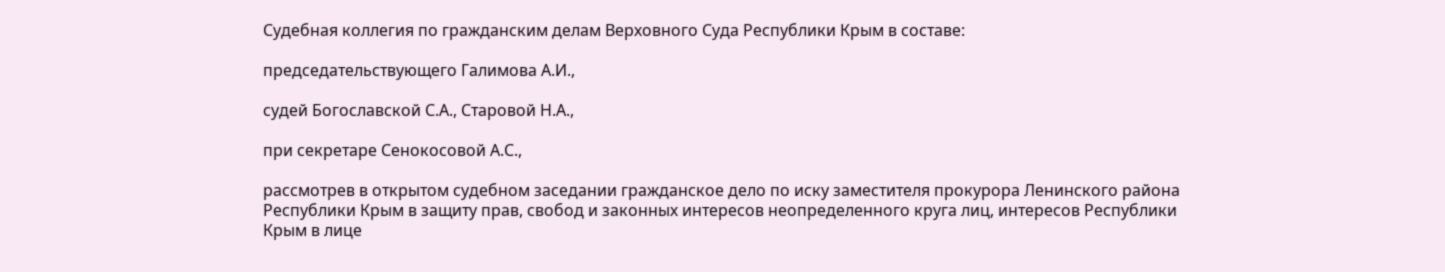Судебная коллегия по гражданским делам Верховного Суда Республики Крым в составе:

председательствующего Галимова А.И.,

судей Богославской С.А., Старовой Н.А.,

при секретаре Сенокосовой А.С.,

рассмотрев в открытом судебном заседании гражданское дело по иску заместителя прокурора Ленинского района Республики Крым в защиту прав, свобод и законных интересов неопределенного круга лиц, интересов Республики Крым в лице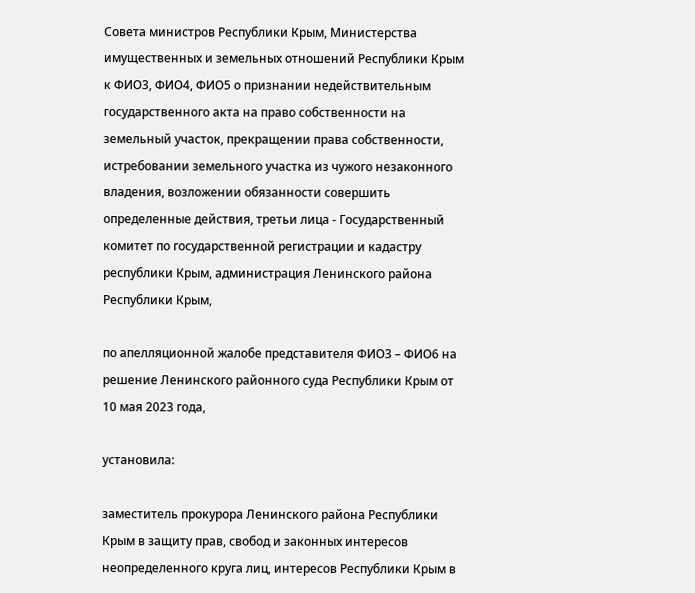Совета министров Республики Крым, Министерства имущественных и земельных отношений Республики Крым к ФИО3, ФИО4, ФИО5 о признании недействительным государственного акта на право собственности на земельный участок, прекращении права собственности, истребовании земельного участка из чужого незаконного владения, возложении обязанности совершить определенные действия, третьи лица - Государственный комитет по государственной регистрации и кадастру республики Крым, администрация Ленинского района Республики Крым,

по апелляционной жалобе представителя ФИО3 – ФИО6 на решение Ленинского районного суда Республики Крым от 10 мая 2023 года,

установила:

заместитель прокурора Ленинского района Республики Крым в защиту прав, свобод и законных интересов неопределенного круга лиц, интересов Республики Крым в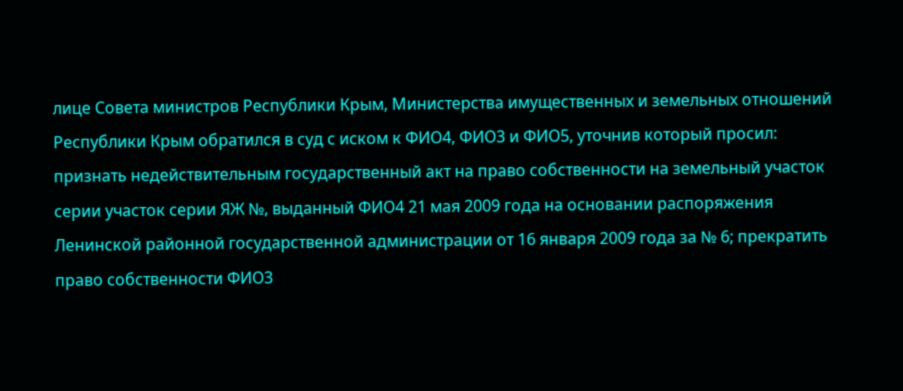лице Совета министров Республики Крым, Министерства имущественных и земельных отношений Республики Крым обратился в суд с иском к ФИО4, ФИО3 и ФИО5, уточнив который просил: признать недействительным государственный акт на право собственности на земельный участок серии участок серии ЯЖ №, выданный ФИО4 21 мая 2009 года на основании распоряжения Ленинской районной государственной администрации от 16 января 2009 года за № 6; прекратить право собственности ФИО3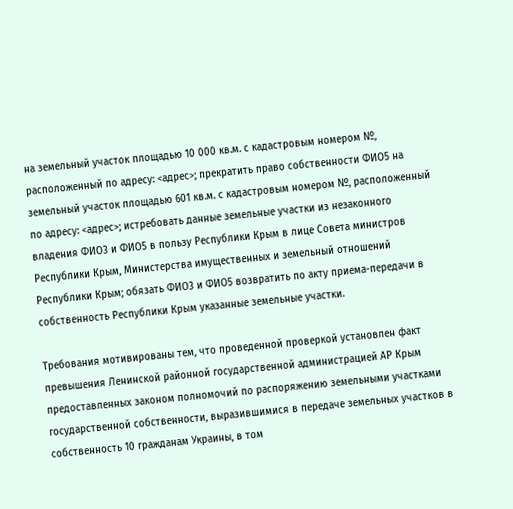на земельный участок площадью 10 000 кв.м. с кадастровым номером №, расположенный по адресу: <адрес>; прекратить право собственности ФИО5 на земельный участок площадью 601 кв.м. с кадастровым номером №, расположенный по адресу: <адрес>; истребовать данные земельные участки из незаконного владения ФИО3 и ФИО5 в пользу Республики Крым в лице Совета министров Республики Крым, Министерства имущественных и земельный отношений Республики Крым; обязать ФИО3 и ФИО5 возвратить по акту приема-передачи в собственность Республики Крым указанные земельные участки.

Требования мотивированы тем, что проведенной проверкой установлен факт превышения Ленинской районной государственной администрацией АР Крым предоставленных законом полномочий по распоряжению земельными участками государственной собственности, выразившимися в передаче земельных участков в собственность 10 гражданам Украины, в том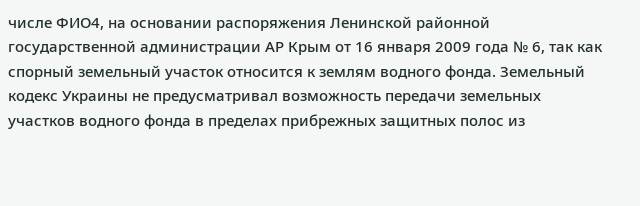числе ФИО4, на основании распоряжения Ленинской районной государственной администрации АР Крым от 16 января 2009 года № 6, так как спорный земельный участок относится к землям водного фонда. Земельный кодекс Украины не предусматривал возможность передачи земельных участков водного фонда в пределах прибрежных защитных полос из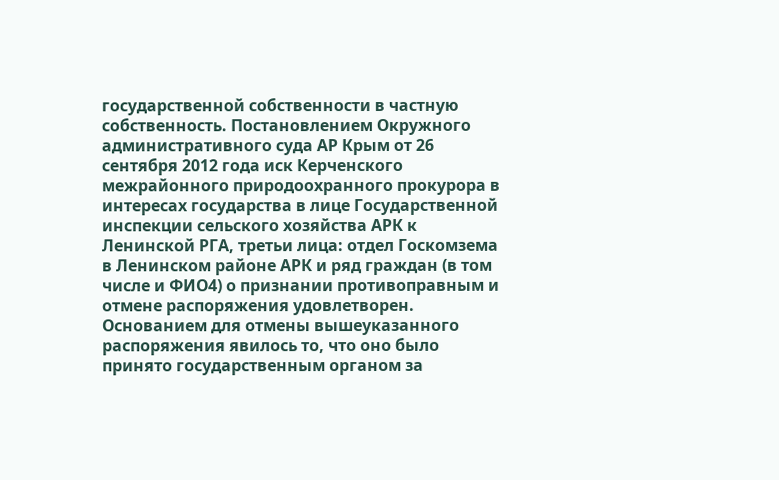государственной собственности в частную собственность. Постановлением Окружного административного суда АР Крым от 26 сентября 2012 года иск Керченского межрайонного природоохранного прокурора в интересах государства в лице Государственной инспекции сельского хозяйства АРК к Ленинской РГА, третьи лица: отдел Госкомзема в Ленинском районе АРК и ряд граждан (в том числе и ФИО4) о признании противоправным и отмене распоряжения удовлетворен. Основанием для отмены вышеуказанного распоряжения явилось то, что оно было принято государственным органом за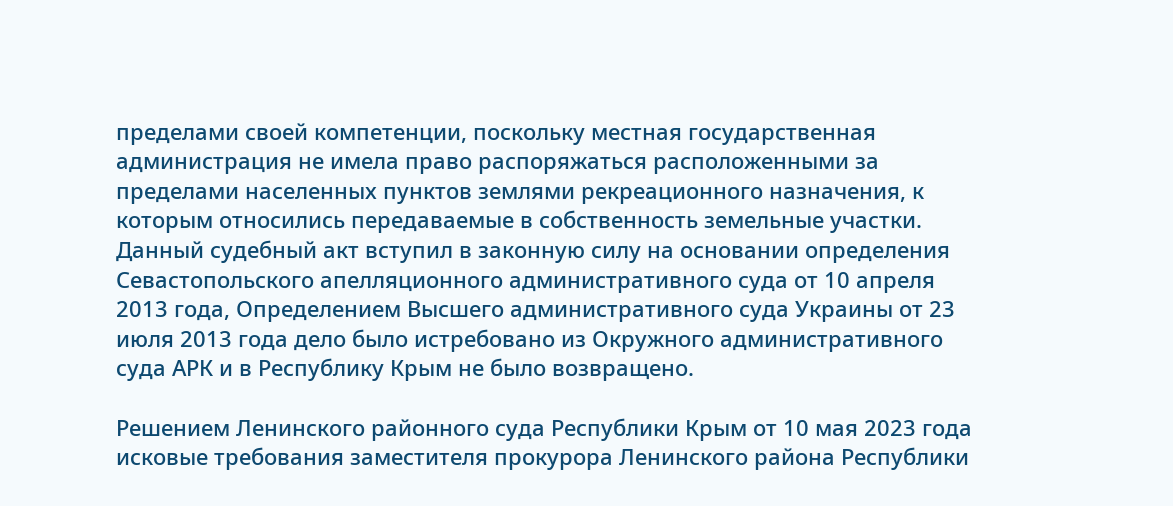пределами своей компетенции, поскольку местная государственная администрация не имела право распоряжаться расположенными за пределами населенных пунктов землями рекреационного назначения, к которым относились передаваемые в собственность земельные участки. Данный судебный акт вступил в законную силу на основании определения Севастопольского апелляционного административного суда от 10 апреля 2013 года, Определением Высшего административного суда Украины от 23 июля 2013 года дело было истребовано из Окружного административного суда АРК и в Республику Крым не было возвращено.

Решением Ленинского районного суда Республики Крым от 10 мая 2023 года исковые требования заместителя прокурора Ленинского района Республики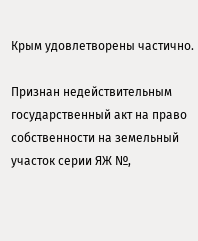Крым удовлетворены частично.

Признан недействительным государственный акт на право собственности на земельный участок серии ЯЖ №,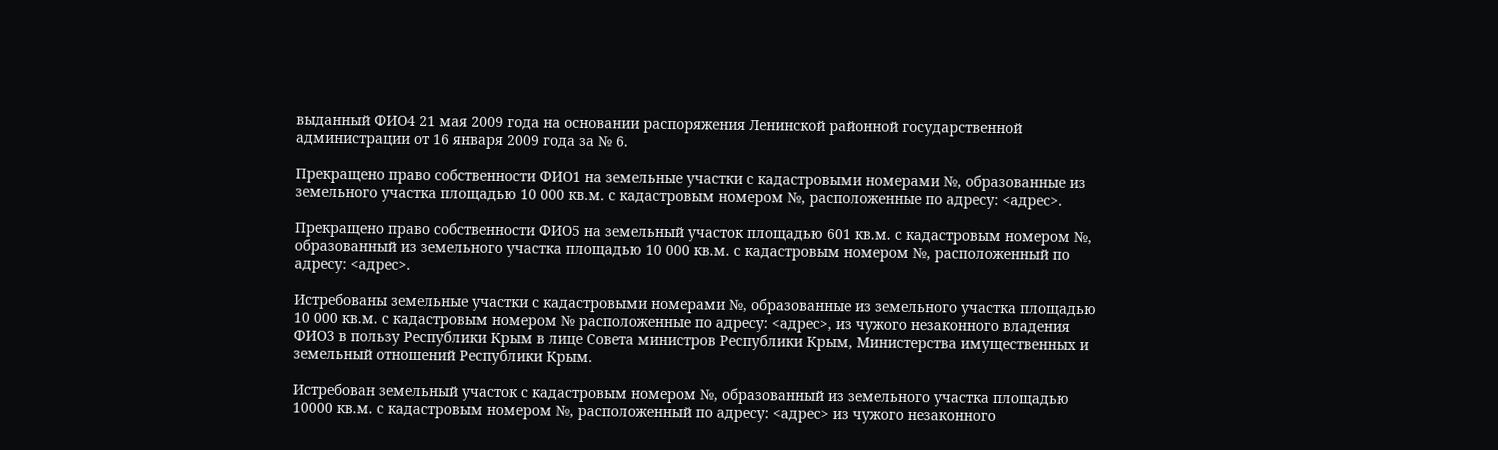выданный ФИО4 21 мая 2009 года на основании распоряжения Ленинской районной государственной администрации от 16 января 2009 года за № 6.

Прекращено право собственности ФИО1 на земельные участки с кадастровыми номерами №, образованные из земельного участка площадью 10 000 кв.м. с кадастровым номером №, расположенные по адресу: <адрес>.

Прекращено право собственности ФИО5 на земельный участок площадью 601 кв.м. с кадастровым номером №, образованный из земельного участка площадью 10 000 кв.м. с кадастровым номером №, расположенный по адресу: <адрес>.

Истребованы земельные участки с кадастровыми номерами №, образованные из земельного участка площадью 10 000 кв.м. с кадастровым номером № расположенные по адресу: <адрес>, из чужого незаконного владения ФИО3 в пользу Республики Крым в лице Совета министров Республики Крым, Министерства имущественных и земельный отношений Республики Крым.

Истребован земельный участок с кадастровым номером №, образованный из земельного участка площадью 10000 кв.м. с кадастровым номером №, расположенный по адресу: <адрес> из чужого незаконного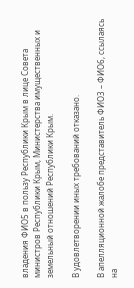владения ФИО5 в пользу Республики Крым в лице Совета министров Республики Крым, Министерства имущественных и земельный отношений Республики Крым.

В удовлетворении иных требований отказано.

В апелляционной жалобе представитель ФИО3 – ФИО6, ссылаясь на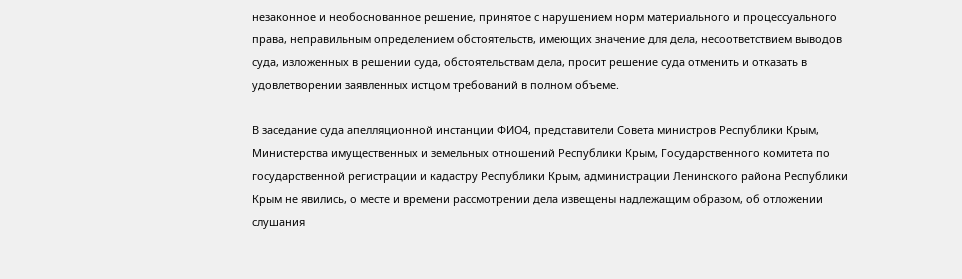незаконное и необоснованное решение, принятое с нарушением норм материального и процессуального права, неправильным определением обстоятельств, имеющих значение для дела, несоответствием выводов суда, изложенных в решении суда, обстоятельствам дела, просит решение суда отменить и отказать в удовлетворении заявленных истцом требований в полном объеме.

В заседание суда апелляционной инстанции ФИО4, представители Совета министров Республики Крым, Министерства имущественных и земельных отношений Республики Крым, Государственного комитета по государственной регистрации и кадастру Республики Крым, администрации Ленинского района Республики Крым не явились, о месте и времени рассмотрении дела извещены надлежащим образом, об отложении слушания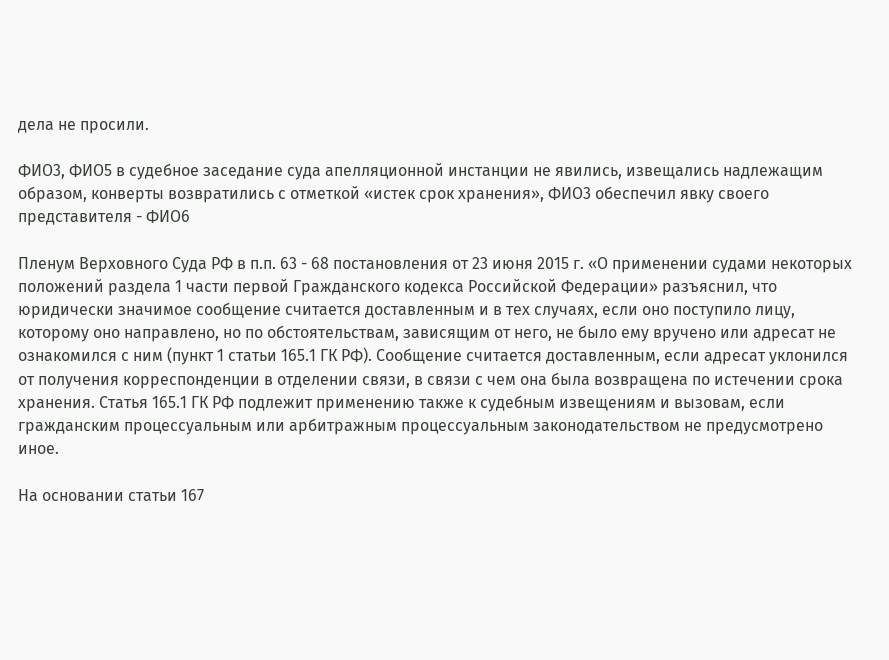дела не просили.

ФИО3, ФИО5 в судебное заседание суда апелляционной инстанции не явились, извещались надлежащим образом, конверты возвратились с отметкой «истек срок хранения», ФИО3 обеспечил явку своего представителя - ФИО6

Пленум Верховного Суда РФ в п.п. 63 - 68 постановления от 23 июня 2015 г. «О применении судами некоторых положений раздела 1 части первой Гражданского кодекса Российской Федерации» разъяснил, что юридически значимое сообщение считается доставленным и в тех случаях, если оно поступило лицу, которому оно направлено, но по обстоятельствам, зависящим от него, не было ему вручено или адресат не ознакомился с ним (пункт 1 статьи 165.1 ГК РФ). Сообщение считается доставленным, если адресат уклонился от получения корреспонденции в отделении связи, в связи с чем она была возвращена по истечении срока хранения. Статья 165.1 ГК РФ подлежит применению также к судебным извещениям и вызовам, если гражданским процессуальным или арбитражным процессуальным законодательством не предусмотрено иное.

На основании статьи 167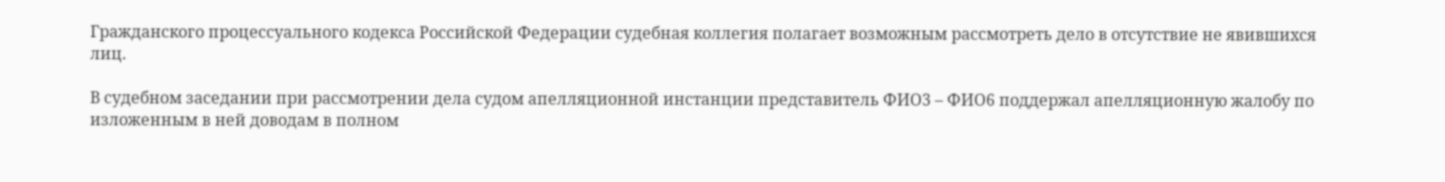Гражданского процессуального кодекса Российской Федерации судебная коллегия полагает возможным рассмотреть дело в отсутствие не явившихся лиц.

В судебном заседании при рассмотрении дела судом апелляционной инстанции представитель ФИО3 – ФИО6 поддержал апелляционную жалобу по изложенным в ней доводам в полном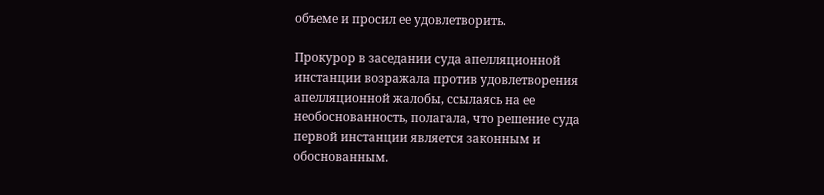объеме и просил ее удовлетворить.

Прокурор в заседании суда апелляционной инстанции возражала против удовлетворения апелляционной жалобы, ссылаясь на ее необоснованность, полагала, что решение суда первой инстанции является законным и обоснованным.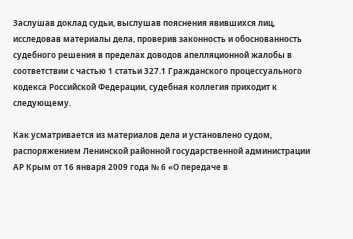Заслушав доклад судьи, выслушав пояснения явившихся лиц, исследовав материалы дела, проверив законность и обоснованность судебного решения в пределах доводов апелляционной жалобы в соответствии с частью 1 статьи 327.1 Гражданского процессуального кодекса Российской Федерации, судебная коллегия приходит к следующему.

Как усматривается из материалов дела и установлено судом, распоряжением Ленинской районной государственной администрации АР Крым от 16 января 2009 года № 6 «О передаче в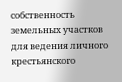собственность земельных участков для ведения личного крестьянского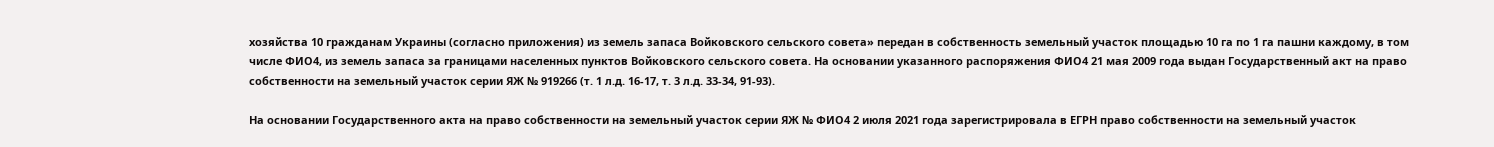хозяйства 10 гражданам Украины (согласно приложения) из земель запаса Войковского сельского совета» передан в собственность земельный участок площадью 10 га по 1 га пашни каждому, в том числе ФИО4, из земель запаса за границами населенных пунктов Войковского сельского совета. На основании указанного распоряжения ФИО4 21 мая 2009 года выдан Государственный акт на право собственности на земельный участок серии ЯЖ № 919266 (т. 1 л.д. 16-17, т. 3 л.д. 33-34, 91-93).

На основании Государственного акта на право собственности на земельный участок серии ЯЖ № ФИО4 2 июля 2021 года зарегистрировала в ЕГРН право собственности на земельный участок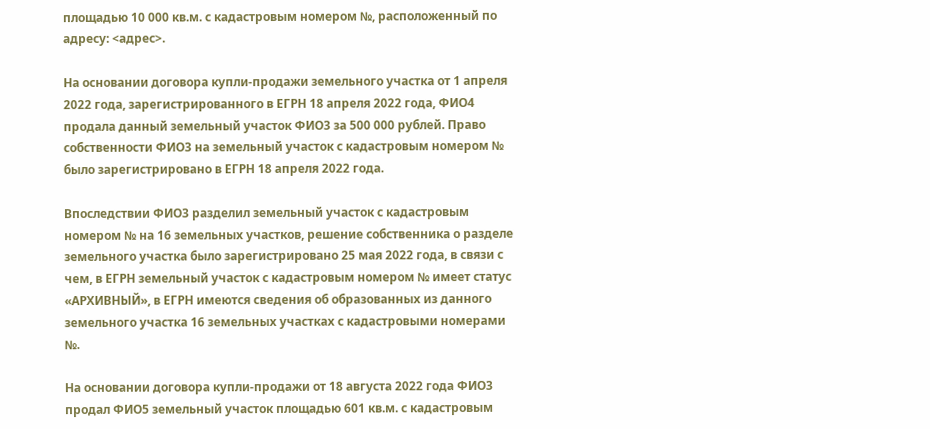площадью 10 000 кв.м. с кадастровым номером №, расположенный по адресу: <адрес>.

На основании договора купли-продажи земельного участка от 1 апреля 2022 года, зарегистрированного в ЕГРН 18 апреля 2022 года, ФИО4 продала данный земельный участок ФИО3 за 500 000 рублей. Право собственности ФИО3 на земельный участок с кадастровым номером № было зарегистрировано в ЕГРН 18 апреля 2022 года.

Впоследствии ФИО3 разделил земельный участок с кадастровым номером № на 16 земельных участков, решение собственника о разделе земельного участка было зарегистрировано 25 мая 2022 года, в связи с чем, в ЕГРН земельный участок с кадастровым номером № имеет статус «АРХИВНЫЙ», в ЕГРН имеются сведения об образованных из данного земельного участка 16 земельных участках с кадастровыми номерами №.

На основании договора купли-продажи от 18 августа 2022 года ФИО3 продал ФИО5 земельный участок площадью 601 кв.м. с кадастровым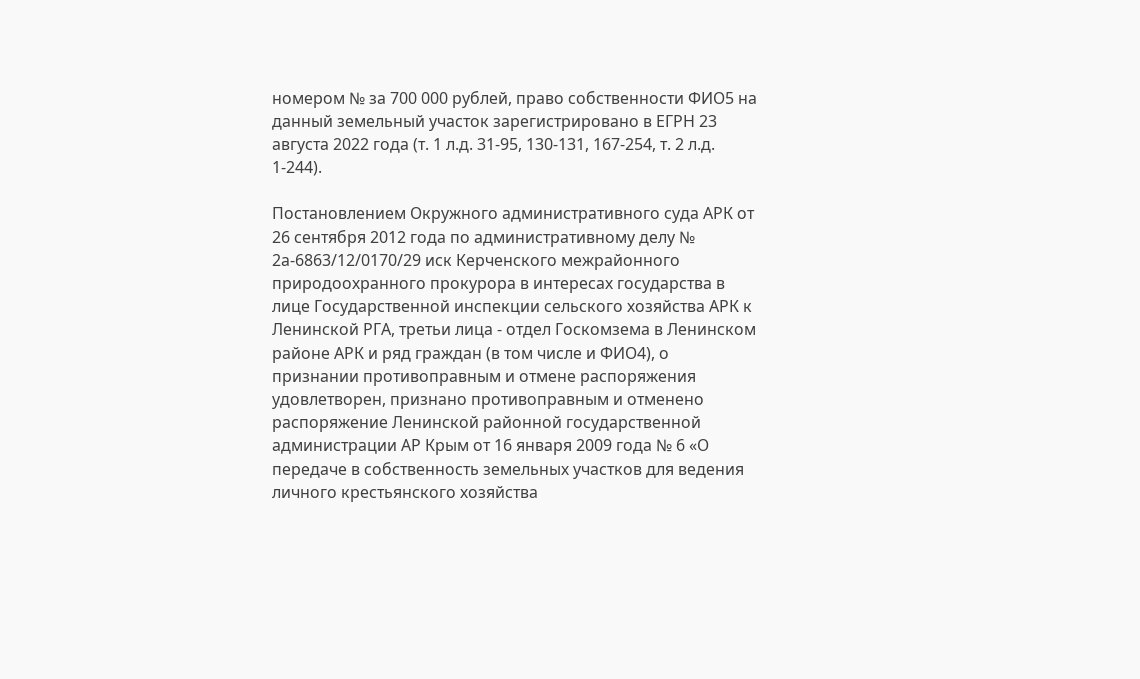номером № за 700 000 рублей, право собственности ФИО5 на данный земельный участок зарегистрировано в ЕГРН 23 августа 2022 года (т. 1 л.д. 31-95, 130-131, 167-254, т. 2 л.д. 1-244).

Постановлением Окружного административного суда АРК от 26 сентября 2012 года по административному делу № 2а-6863/12/0170/29 иск Керченского межрайонного природоохранного прокурора в интересах государства в лице Государственной инспекции сельского хозяйства АРК к Ленинской РГА, третьи лица - отдел Госкомзема в Ленинском районе АРК и ряд граждан (в том числе и ФИО4), о признании противоправным и отмене распоряжения удовлетворен, признано противоправным и отменено распоряжение Ленинской районной государственной администрации АР Крым от 16 января 2009 года № 6 «О передаче в собственность земельных участков для ведения личного крестьянского хозяйства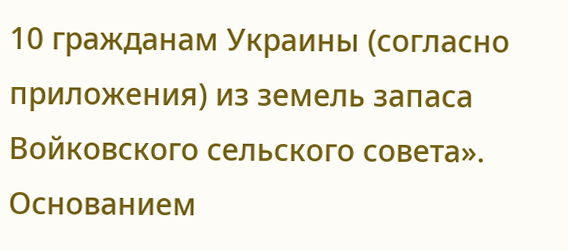10 гражданам Украины (согласно приложения) из земель запаса Войковского сельского совета». Основанием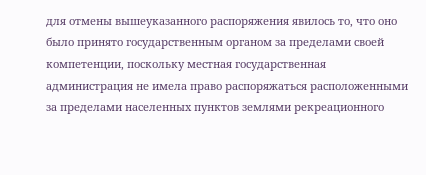для отмены вышеуказанного распоряжения явилось то, что оно было принято государственным органом за пределами своей компетенции, поскольку местная государственная администрация не имела право распоряжаться расположенными за пределами населенных пунктов землями рекреационного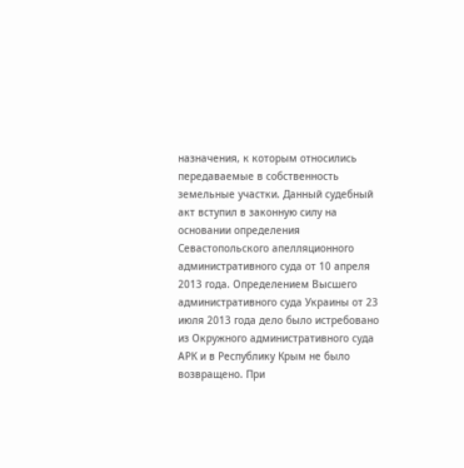назначения, к которым относились передаваемые в собственность земельные участки. Данный судебный акт вступил в законную силу на основании определения Севастопольского апелляционного административного суда от 10 апреля 2013 года. Определением Высшего административного суда Украины от 23 июля 2013 года дело было истребовано из Окружного административного суда АРК и в Республику Крым не было возвращено. При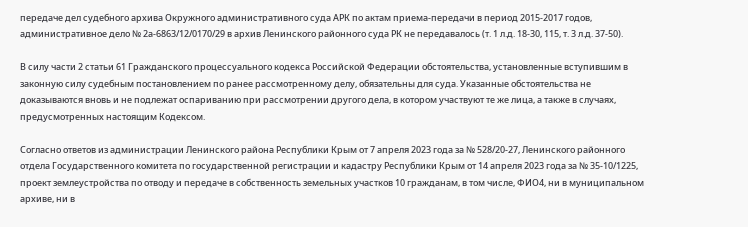передаче дел судебного архива Окружного административного суда АРК по актам приема-передачи в период 2015-2017 годов, административное дело № 2а-6863/12/0170/29 в архив Ленинского районного суда РК не передавалось (т. 1 л.д. 18-30, 115, т. 3 л.д. 37-50).

В силу части 2 статьи 61 Гражданского процессуального кодекса Российской Федерации обстоятельства, установленные вступившим в законную силу судебным постановлением по ранее рассмотренному делу, обязательны для суда. Указанные обстоятельства не доказываются вновь и не подлежат оспариванию при рассмотрении другого дела, в котором участвуют те же лица, а также в случаях, предусмотренных настоящим Кодексом.

Согласно ответов из администрации Ленинского района Республики Крым от 7 апреля 2023 года за № 528/20-27, Ленинского районного отдела Государственного комитета по государственной регистрации и кадастру Республики Крым от 14 апреля 2023 года за № 35-10/1225, проект землеустройства по отводу и передаче в собственность земельных участков 10 гражданам, в том числе, ФИО4, ни в муниципальном архиве, ни в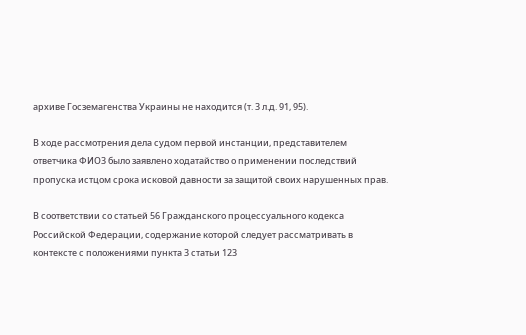архиве Госземагенства Украины не находится (т. 3 л.д. 91, 95).

В ходе рассмотрения дела судом первой инстанции, представителем ответчика ФИО3 было заявлено ходатайство о применении последствий пропуска истцом срока исковой давности за защитой своих нарушенных прав.

В соответствии со статьей 56 Гражданского процессуального кодекса Российской Федерации, содержание которой следует рассматривать в контексте с положениями пункта 3 статьи 123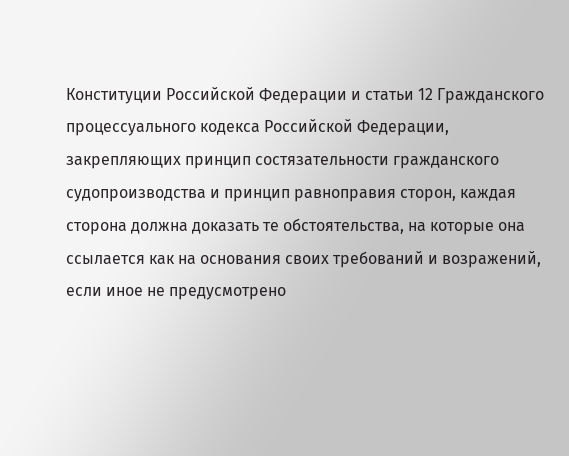Конституции Российской Федерации и статьи 12 Гражданского процессуального кодекса Российской Федерации, закрепляющих принцип состязательности гражданского судопроизводства и принцип равноправия сторон, каждая сторона должна доказать те обстоятельства, на которые она ссылается как на основания своих требований и возражений, если иное не предусмотрено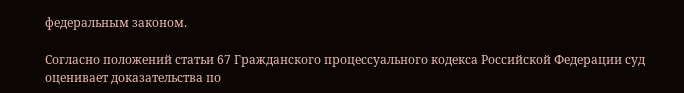федеральным законом.

Согласно положений статьи 67 Гражданского процессуального кодекса Российской Федерации суд оценивает доказательства по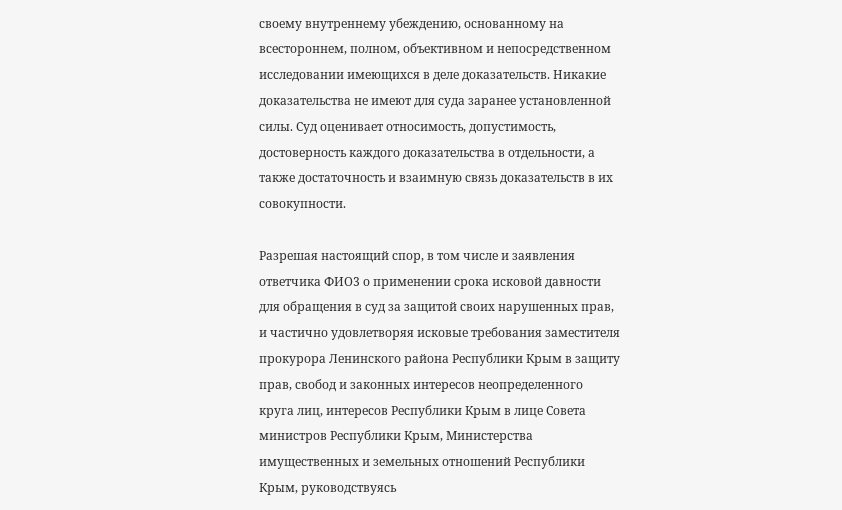своему внутреннему убеждению, основанному на всестороннем, полном, объективном и непосредственном исследовании имеющихся в деле доказательств. Никакие доказательства не имеют для суда заранее установленной силы. Суд оценивает относимость, допустимость, достоверность каждого доказательства в отдельности, а также достаточность и взаимную связь доказательств в их совокупности.

Разрешая настоящий спор, в том числе и заявления ответчика ФИО3 о применении срока исковой давности для обращения в суд за защитой своих нарушенных прав, и частично удовлетворяя исковые требования заместителя прокурора Ленинского района Республики Крым в защиту прав, свобод и законных интересов неопределенного круга лиц, интересов Республики Крым в лице Совета министров Республики Крым, Министерства имущественных и земельных отношений Республики Крым, руководствуясь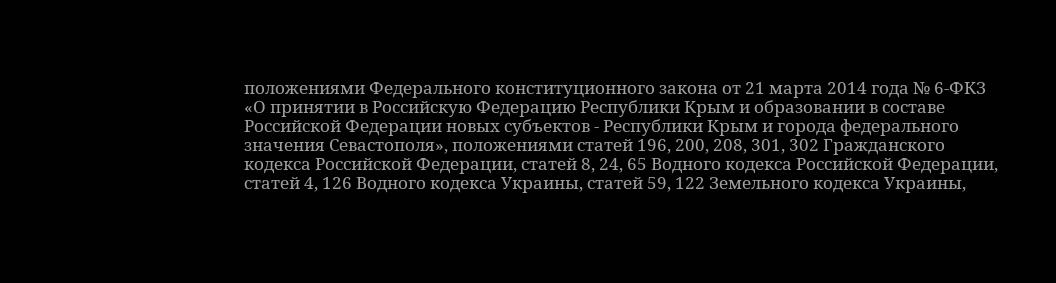положениями Федерального конституционного закона от 21 марта 2014 года № 6-ФКЗ «О принятии в Российскую Федерацию Республики Крым и образовании в составе Российской Федерации новых субъектов - Республики Крым и города федерального значения Севастополя», положениями статей 196, 200, 208, 301, 302 Гражданского кодекса Российской Федерации, статей 8, 24, 65 Водного кодекса Российской Федерации, статей 4, 126 Водного кодекса Украины, статей 59, 122 Земельного кодекса Украины,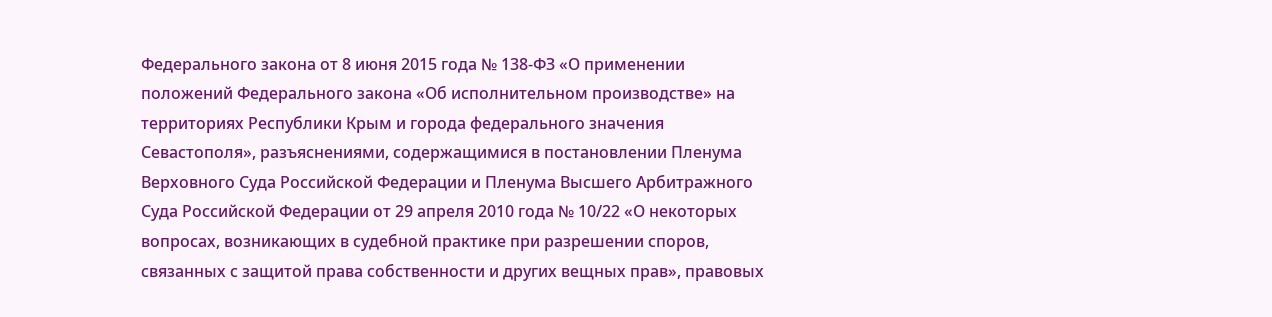Федерального закона от 8 июня 2015 года № 138-ФЗ «О применении положений Федерального закона «Об исполнительном производстве» на территориях Республики Крым и города федерального значения Севастополя», разъяснениями, содержащимися в постановлении Пленума Верховного Суда Российской Федерации и Пленума Высшего Арбитражного Суда Российской Федерации от 29 апреля 2010 года № 10/22 «О некоторых вопросах, возникающих в судебной практике при разрешении споров, связанных с защитой права собственности и других вещных прав», правовых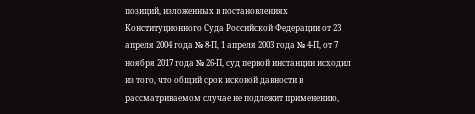позиций, изложенных в постановлениях Конституционного Суда Российской Федерации от 23 апреля 2004 года № 8-П, 1 апреля 2003 года № 4-П, от 7 ноября 2017 года № 26-П, суд первой инстанции исходил из того, что общий срок исковой давности в рассматриваемом случае не подлежит применению,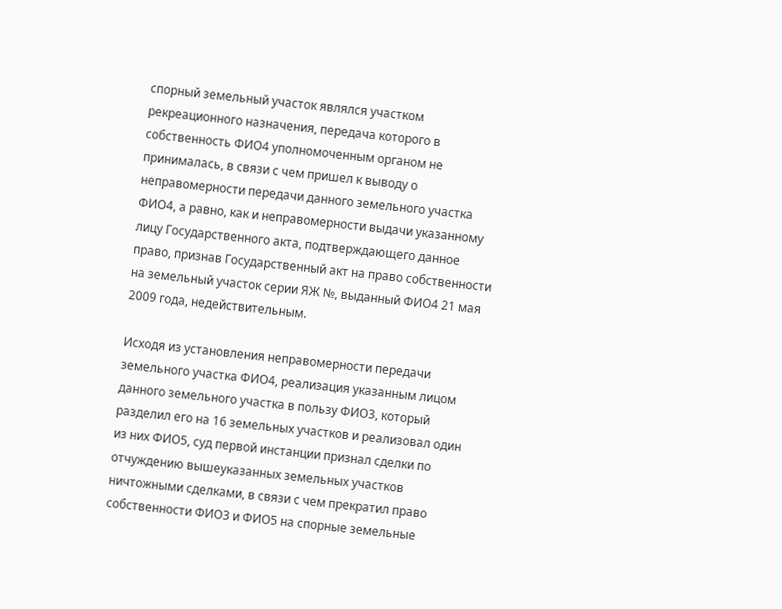спорный земельный участок являлся участком рекреационного назначения, передача которого в собственность ФИО4 уполномоченным органом не принималась, в связи с чем пришел к выводу о неправомерности передачи данного земельного участка ФИО4, а равно, как и неправомерности выдачи указанному лицу Государственного акта, подтверждающего данное право, признав Государственный акт на право собственности на земельный участок серии ЯЖ №, выданный ФИО4 21 мая 2009 года, недействительным.

Исходя из установления неправомерности передачи земельного участка ФИО4, реализация указанным лицом данного земельного участка в пользу ФИО3, который разделил его на 16 земельных участков и реализовал один из них ФИО5, суд первой инстанции признал сделки по отчуждению вышеуказанных земельных участков ничтожными сделками, в связи с чем прекратил право собственности ФИО3 и ФИО5 на спорные земельные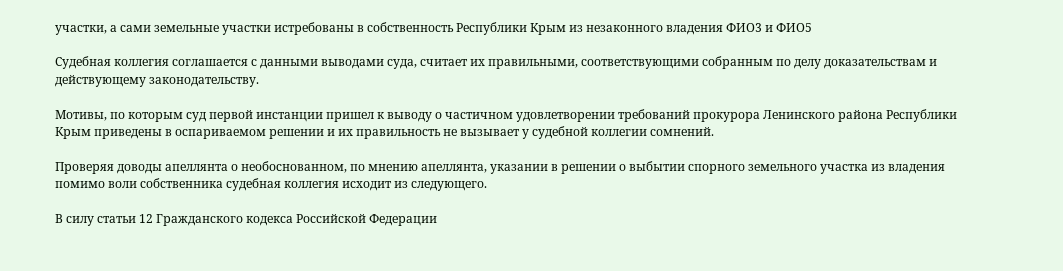участки, а сами земельные участки истребованы в собственность Республики Крым из незаконного владения ФИО3 и ФИО5

Судебная коллегия соглашается с данными выводами суда, считает их правильными, соответствующими собранным по делу доказательствам и действующему законодательству.

Мотивы, по которым суд первой инстанции пришел к выводу о частичном удовлетворении требований прокурора Ленинского района Республики Крым приведены в оспариваемом решении и их правильность не вызывает у судебной коллегии сомнений.

Проверяя доводы апеллянта о необоснованном, по мнению апеллянта, указании в решении о выбытии спорного земельного участка из владения помимо воли собственника судебная коллегия исходит из следующего.

В силу статьи 12 Гражданского кодекса Российской Федерации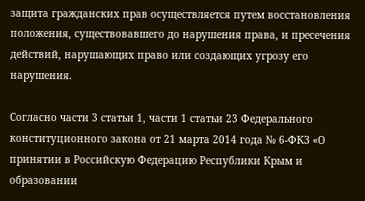защита гражданских прав осуществляется путем восстановления положения, существовавшего до нарушения права, и пресечения действий, нарушающих право или создающих угрозу его нарушения.

Согласно части 3 статьи 1, части 1 статьи 23 Федерального конституционного закона от 21 марта 2014 года № 6-ФКЗ «О принятии в Российскую Федерацию Республики Крым и образовании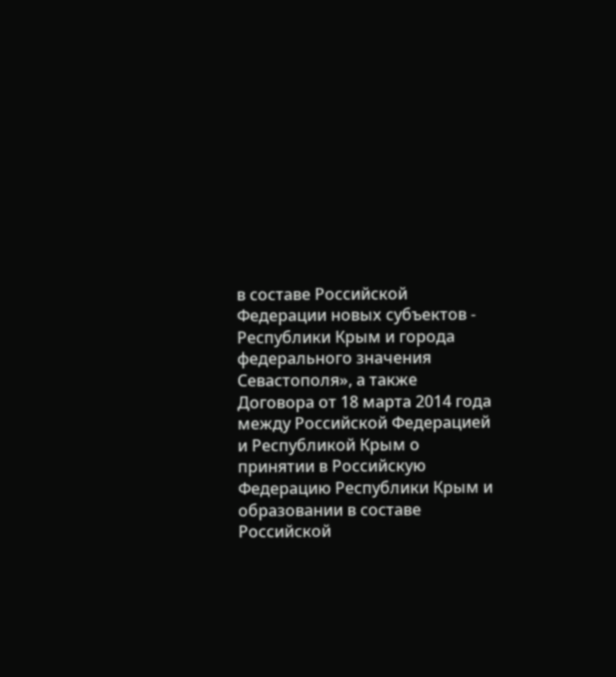в составе Российской Федерации новых субъектов - Республики Крым и города федерального значения Севастополя», а также Договора от 18 марта 2014 года между Российской Федерацией и Республикой Крым о принятии в Российскую Федерацию Республики Крым и образовании в составе Российской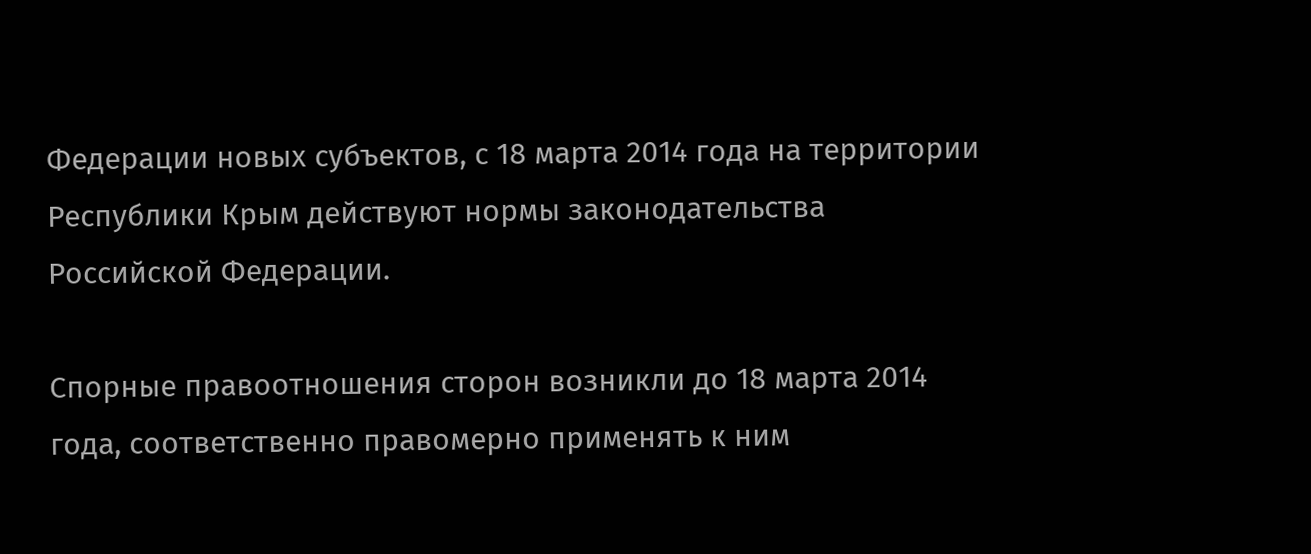Федерации новых субъектов, с 18 марта 2014 года на территории Республики Крым действуют нормы законодательства Российской Федерации.

Спорные правоотношения сторон возникли до 18 марта 2014 года, соответственно правомерно применять к ним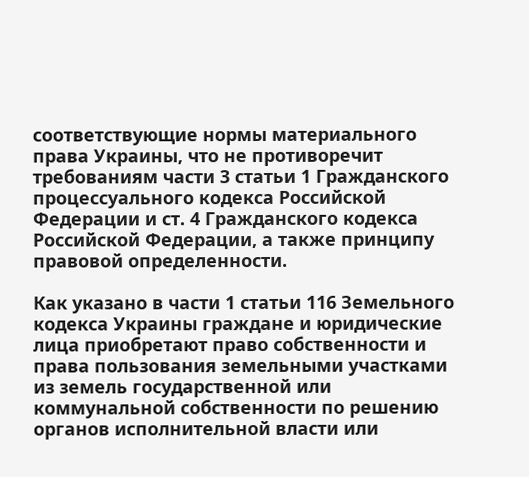соответствующие нормы материального права Украины, что не противоречит требованиям части 3 статьи 1 Гражданского процессуального кодекса Российской Федерации и ст. 4 Гражданского кодекса Российской Федерации, а также принципу правовой определенности.

Как указано в части 1 статьи 116 Земельного кодекса Украины граждане и юридические лица приобретают право собственности и права пользования земельными участками из земель государственной или коммунальной собственности по решению органов исполнительной власти или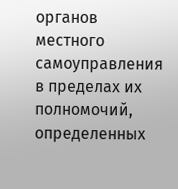органов местного самоуправления в пределах их полномочий, определенных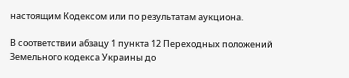настоящим Кодексом или по результатам аукциона.

В соответствии абзацу 1 пункта 12 Переходных положений Земельного кодекса Украины до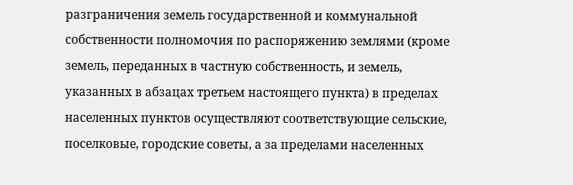разграничения земель государственной и коммунальной собственности полномочия по распоряжению землями (кроме земель, переданных в частную собственность, и земель, указанных в абзацах третьем настоящего пункта) в пределах населенных пунктов осуществляют соответствующие сельские, поселковые, городские советы, а за пределами населенных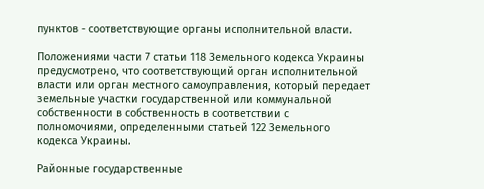пунктов - соответствующие органы исполнительной власти.

Положениями части 7 статьи 118 Земельного кодекса Украины предусмотрено, что соответствующий орган исполнительной власти или орган местного самоуправления, который передает земельные участки государственной или коммунальной собственности в собственность в соответствии с полномочиями, определенными статьей 122 Земельного кодекса Украины.

Районные государственные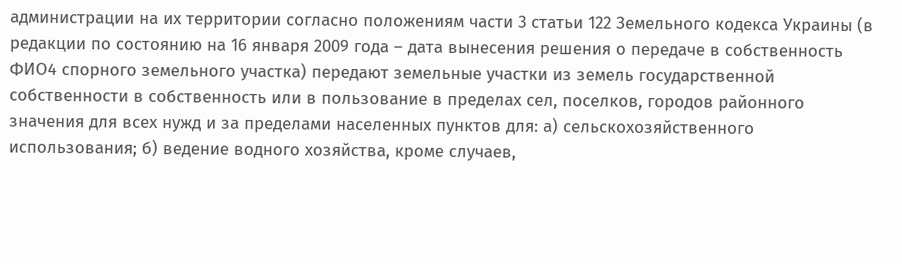администрации на их территории согласно положениям части 3 статьи 122 Земельного кодекса Украины (в редакции по состоянию на 16 января 2009 года – дата вынесения решения о передаче в собственность ФИО4 спорного земельного участка) передают земельные участки из земель государственной собственности в собственность или в пользование в пределах сел, поселков, городов районного значения для всех нужд и за пределами населенных пунктов для: а) сельскохозяйственного использования; б) ведение водного хозяйства, кроме случаев,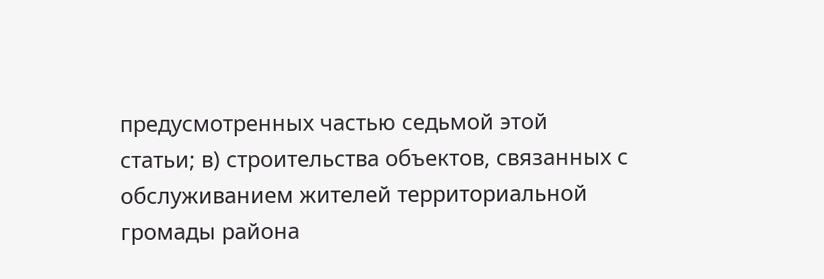предусмотренных частью седьмой этой статьи; в) строительства объектов, связанных с обслуживанием жителей территориальной громады района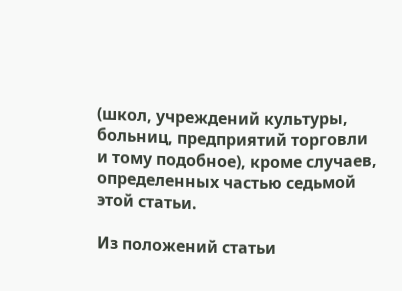(школ, учреждений культуры, больниц, предприятий торговли и тому подобное), кроме случаев, определенных частью седьмой этой статьи.

Из положений статьи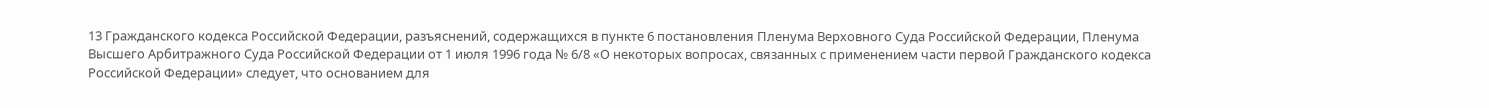13 Гражданского кодекса Российской Федерации, разъяснений, содержащихся в пункте 6 постановления Пленума Верховного Суда Российской Федерации, Пленума Высшего Арбитражного Суда Российской Федерации от 1 июля 1996 года № 6/8 «О некоторых вопросах, связанных с применением части первой Гражданского кодекса Российской Федерации» следует, что основанием для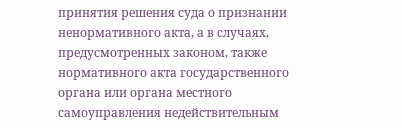принятия решения суда о признании ненормативного акта, а в случаях, предусмотренных законом, также нормативного акта государственного органа или органа местного самоуправления недействительным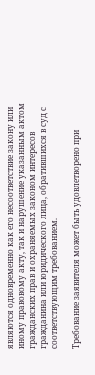являются одновременно как его несоответствие закону или иному правовому акту, так и нарушение указанным актом гражданских прав и охраняемых законом интересов гражданина или юридического лица, обратившихся в суд с соответствующим требованием.

Требование заявителя может быть удовлетворено при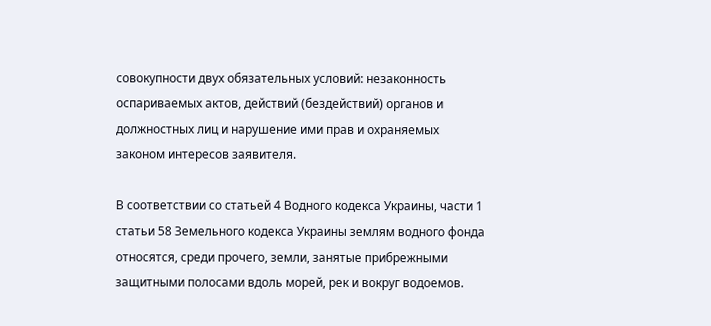совокупности двух обязательных условий: незаконность оспариваемых актов, действий (бездействий) органов и должностных лиц и нарушение ими прав и охраняемых законом интересов заявителя.

В соответствии со статьей 4 Водного кодекса Украины, части 1 статьи 58 Земельного кодекса Украины землям водного фонда относятся, среди прочего, земли, занятые прибрежными защитными полосами вдоль морей, рек и вокруг водоемов.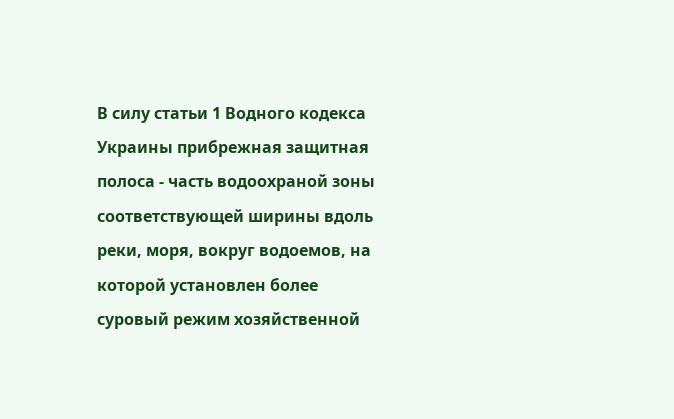В силу статьи 1 Водного кодекса Украины прибрежная защитная полоса - часть водоохраной зоны соответствующей ширины вдоль реки, моря, вокруг водоемов, на которой установлен более суровый режим хозяйственной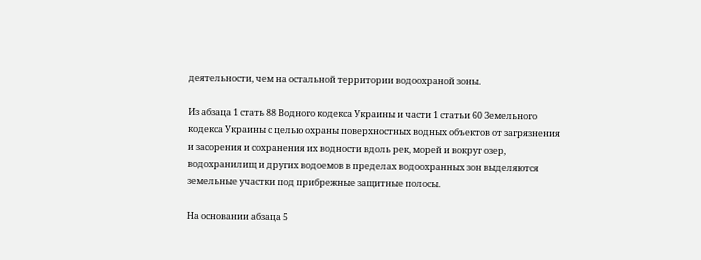деятельности, чем на остальной территории водоохраной зоны.

Из абзаца 1 стать 88 Водного кодекса Украины и части 1 статьи 60 Земельного кодекса Украины с целью охраны поверхностных водных объектов от загрязнения и засорения и сохранения их водности вдоль рек, морей и вокруг озер, водохранилищ и других водоемов в пределах водоохранных зон выделяются земельные участки под прибрежные защитные полосы.

На основании абзаца 5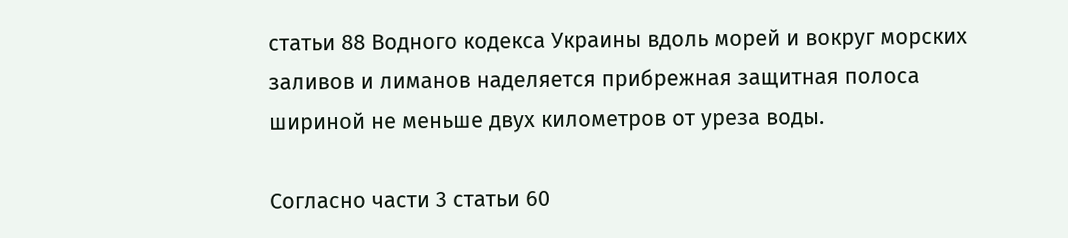статьи 88 Водного кодекса Украины вдоль морей и вокруг морских заливов и лиманов наделяется прибрежная защитная полоса шириной не меньше двух километров от уреза воды.

Согласно части 3 статьи 60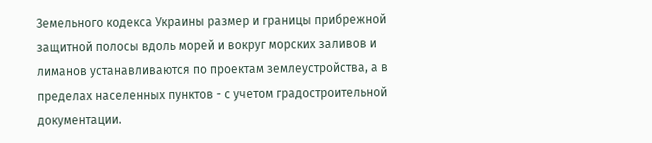Земельного кодекса Украины размер и границы прибрежной защитной полосы вдоль морей и вокруг морских заливов и лиманов устанавливаются по проектам землеустройства, а в пределах населенных пунктов - с учетом градостроительной документации.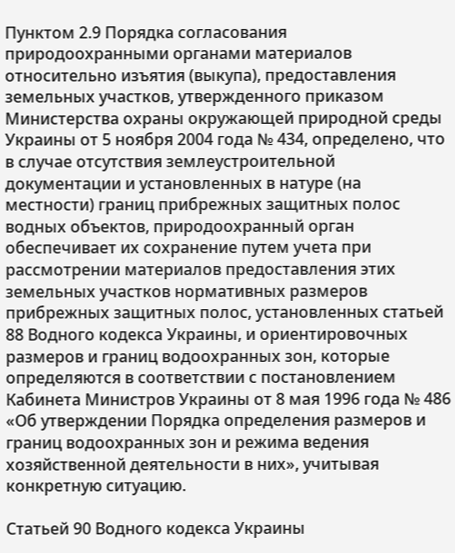Пунктом 2.9 Порядка согласования природоохранными органами материалов относительно изъятия (выкупа), предоставления земельных участков, утвержденного приказом Министерства охраны окружающей природной среды Украины от 5 ноября 2004 года № 434, определено, что в случае отсутствия землеустроительной документации и установленных в натуре (на местности) границ прибрежных защитных полос водных объектов, природоохранный орган обеспечивает их сохранение путем учета при рассмотрении материалов предоставления этих земельных участков нормативных размеров прибрежных защитных полос, установленных статьей 88 Водного кодекса Украины, и ориентировочных размеров и границ водоохранных зон, которые определяются в соответствии с постановлением Кабинета Министров Украины от 8 мая 1996 года № 486 «Об утверждении Порядка определения размеров и границ водоохранных зон и режима ведения хозяйственной деятельности в них», учитывая конкретную ситуацию.

Статьей 90 Водного кодекса Украины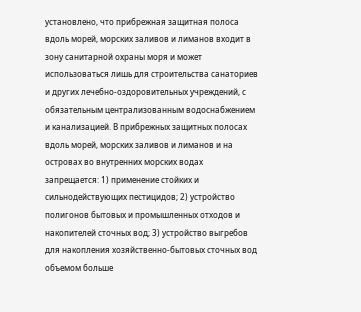установлено, что прибрежная защитная полоса вдоль морей, морских заливов и лиманов входит в зону санитарной охраны моря и может использоваться лишь для строительства санаториев и других лечебно-оздоровительных учреждений, с обязательным централизованным водоснабжением и канализацией. В прибрежных защитных полосах вдоль морей, морских заливов и лиманов и на островах во внутренних морских водах запрещается: 1) применение стойких и сильнодействующих пестицидов; 2) устройство полигонов бытовых и промышленных отходов и накопителей сточных вод; 3) устройство выгребов для накопления хозяйственно-бытовых сточных вод объемом больше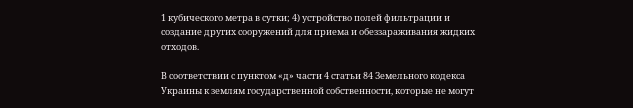1 кубического метра в сутки; 4) устройство полей фильтрации и создание других сооружений для приема и обеззараживания жидких отходов.

В соответствии с пунктом «д» части 4 статьи 84 Земельного кодекса Украины к землям государственной собственности, которые не могут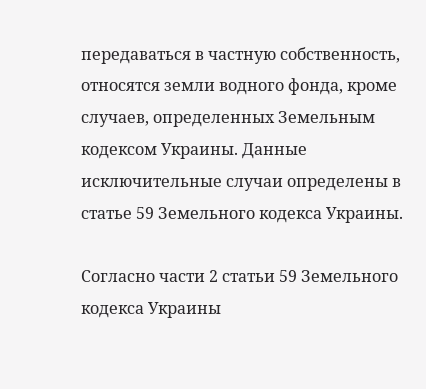передаваться в частную собственность, относятся земли водного фонда, кроме случаев, определенных Земельным кодексом Украины. Данные исключительные случаи определены в статье 59 Земельного кодекса Украины.

Согласно части 2 статьи 59 Земельного кодекса Украины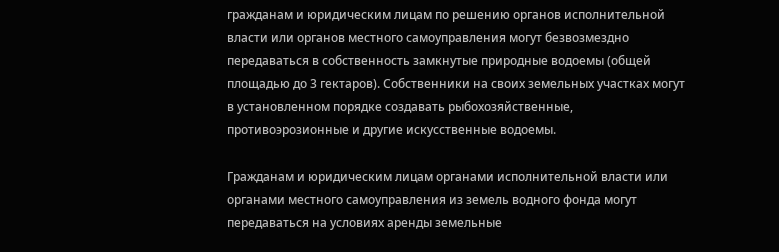гражданам и юридическим лицам по решению органов исполнительной власти или органов местного самоуправления могут безвозмездно передаваться в собственность замкнутые природные водоемы (общей площадью до 3 гектаров). Собственники на своих земельных участках могут в установленном порядке создавать рыбохозяйственные, противоэрозионные и другие искусственные водоемы.

Гражданам и юридическим лицам органами исполнительной власти или органами местного самоуправления из земель водного фонда могут передаваться на условиях аренды земельные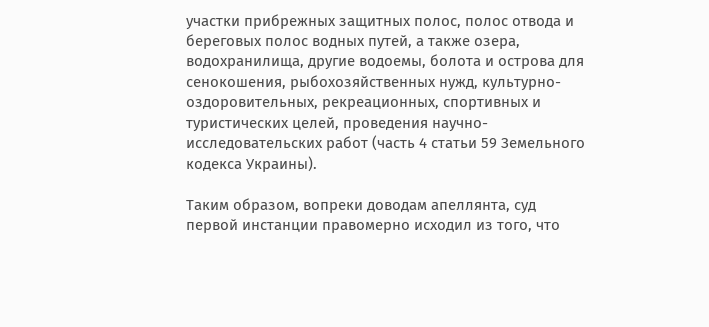участки прибрежных защитных полос, полос отвода и береговых полос водных путей, а также озера, водохранилища, другие водоемы, болота и острова для сенокошения, рыбохозяйственных нужд, культурно-оздоровительных, рекреационных, спортивных и туристических целей, проведения научно-исследовательских работ (часть 4 статьи 59 Земельного кодекса Украины).

Таким образом, вопреки доводам апеллянта, суд первой инстанции правомерно исходил из того, что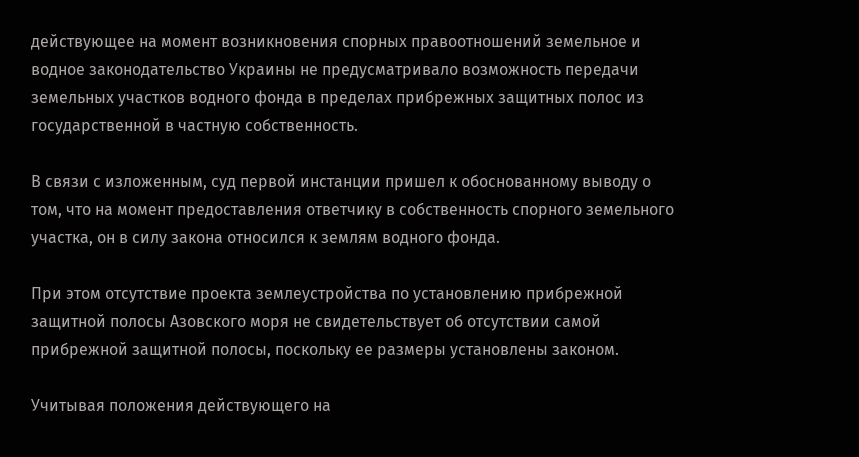действующее на момент возникновения спорных правоотношений земельное и водное законодательство Украины не предусматривало возможность передачи земельных участков водного фонда в пределах прибрежных защитных полос из государственной в частную собственность.

В связи с изложенным, суд первой инстанции пришел к обоснованному выводу о том, что на момент предоставления ответчику в собственность спорного земельного участка, он в силу закона относился к землям водного фонда.

При этом отсутствие проекта землеустройства по установлению прибрежной защитной полосы Азовского моря не свидетельствует об отсутствии самой прибрежной защитной полосы, поскольку ее размеры установлены законом.

Учитывая положения действующего на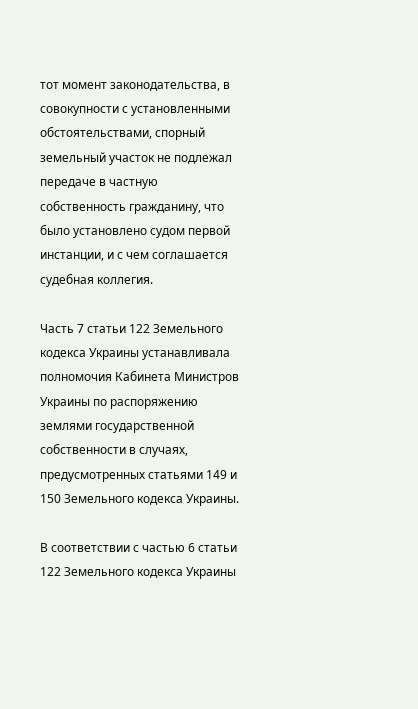тот момент законодательства, в совокупности с установленными обстоятельствами, спорный земельный участок не подлежал передаче в частную собственность гражданину, что было установлено судом первой инстанции, и с чем соглашается судебная коллегия.

Часть 7 статьи 122 Земельного кодекса Украины устанавливала полномочия Кабинета Министров Украины по распоряжению землями государственной собственности в случаях, предусмотренных статьями 149 и 150 Земельного кодекса Украины.

В соответствии с частью 6 статьи 122 Земельного кодекса Украины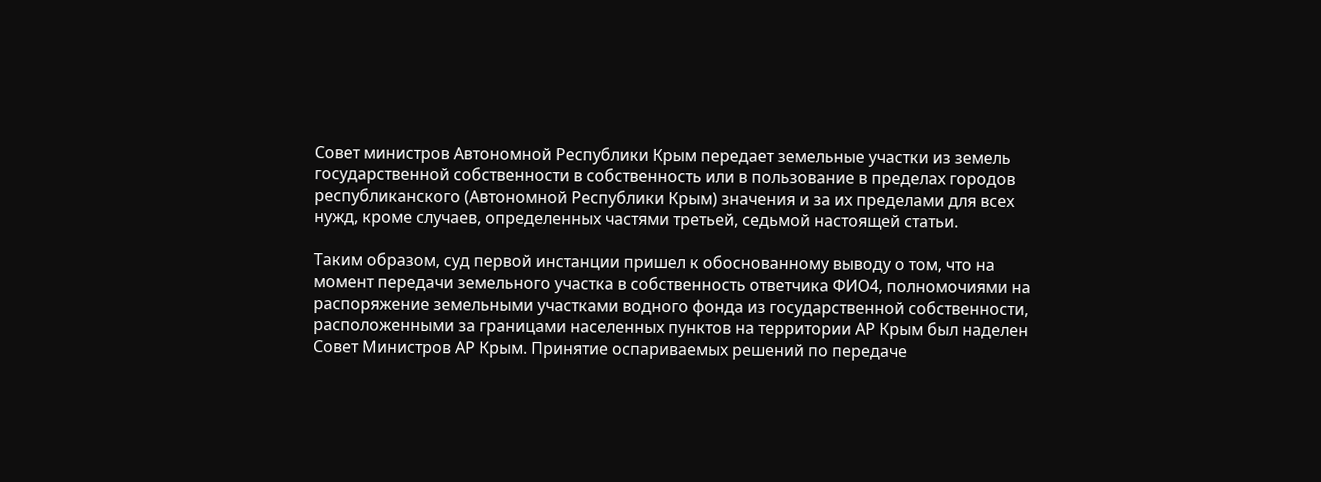Совет министров Автономной Республики Крым передает земельные участки из земель государственной собственности в собственность или в пользование в пределах городов республиканского (Автономной Республики Крым) значения и за их пределами для всех нужд, кроме случаев, определенных частями третьей, седьмой настоящей статьи.

Таким образом, суд первой инстанции пришел к обоснованному выводу о том, что на момент передачи земельного участка в собственность ответчика ФИО4, полномочиями на распоряжение земельными участками водного фонда из государственной собственности, расположенными за границами населенных пунктов на территории АР Крым был наделен Совет Министров АР Крым. Принятие оспариваемых решений по передаче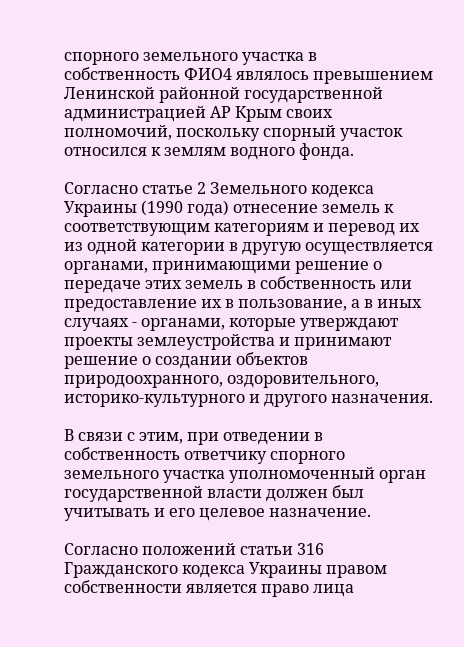спорного земельного участка в собственность ФИО4 являлось превышением Ленинской районной государственной администрацией АР Крым своих полномочий, поскольку спорный участок относился к землям водного фонда.

Согласно статье 2 Земельного кодекса Украины (1990 года) отнесение земель к соответствующим категориям и перевод их из одной категории в другую осуществляется органами, принимающими решение о передаче этих земель в собственность или предоставление их в пользование, а в иных случаях - органами, которые утверждают проекты землеустройства и принимают решение о создании объектов природоохранного, оздоровительного, историко-культурного и другого назначения.

В связи с этим, при отведении в собственность ответчику спорного земельного участка уполномоченный орган государственной власти должен был учитывать и его целевое назначение.

Согласно положений статьи 316 Гражданского кодекса Украины правом собственности является право лица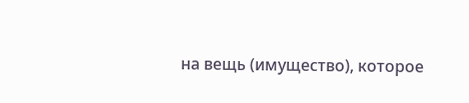на вещь (имущество), которое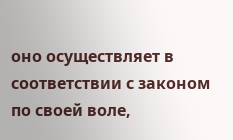оно осуществляет в соответствии с законом по своей воле,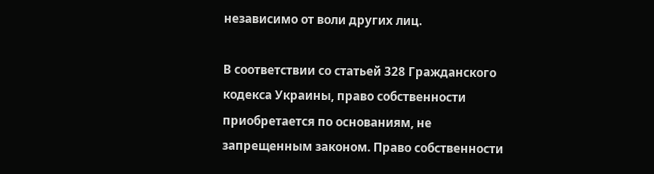независимо от воли других лиц.

В соответствии со статьей 328 Гражданского кодекса Украины, право собственности приобретается по основаниям, не запрещенным законом. Право собственности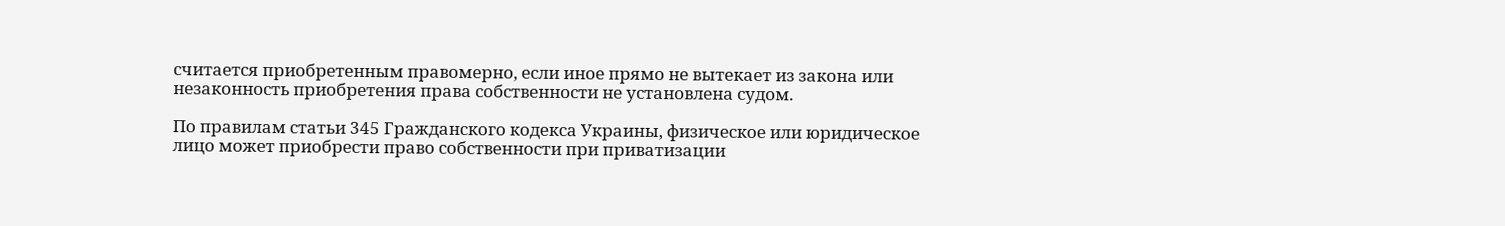считается приобретенным правомерно, если иное прямо не вытекает из закона или незаконность приобретения права собственности не установлена судом.

По правилам статьи 345 Гражданского кодекса Украины, физическое или юридическое лицо может приобрести право собственности при приватизации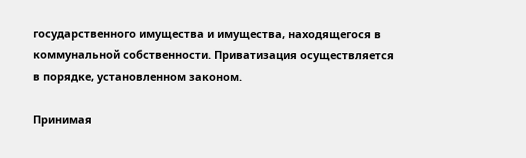государственного имущества и имущества, находящегося в коммунальной собственности. Приватизация осуществляется в порядке, установленном законом.

Принимая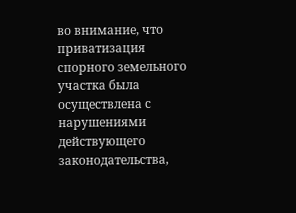во внимание, что приватизация спорного земельного участка была осуществлена с нарушениями действующего законодательства,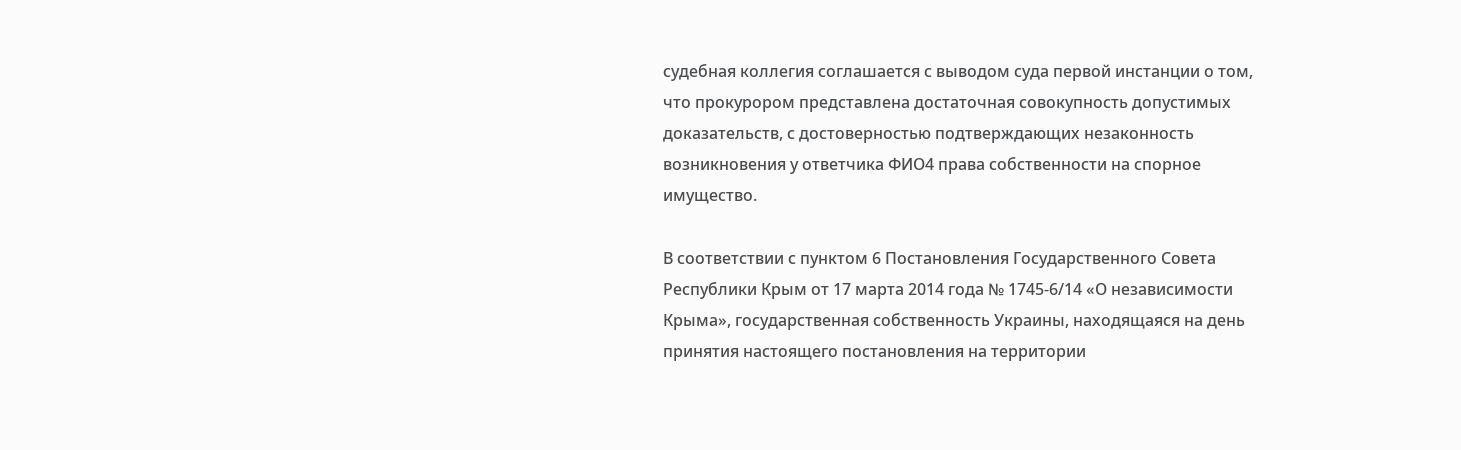судебная коллегия соглашается с выводом суда первой инстанции о том, что прокурором представлена достаточная совокупность допустимых доказательств, с достоверностью подтверждающих незаконность возникновения у ответчика ФИО4 права собственности на спорное имущество.

В соответствии с пунктом 6 Постановления Государственного Совета Республики Крым от 17 марта 2014 года № 1745-6/14 «О независимости Крыма», государственная собственность Украины, находящаяся на день принятия настоящего постановления на территории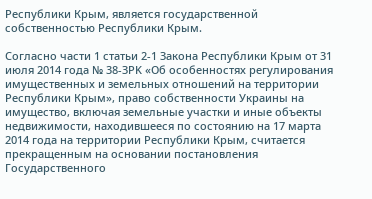Республики Крым, является государственной собственностью Республики Крым.

Согласно части 1 статьи 2-1 Закона Республики Крым от 31 июля 2014 года № 38-ЗPK «Об особенностях регулирования имущественных и земельных отношений на территории Республики Крым», право собственности Украины на имущество, включая земельные участки и иные объекты недвижимости, находившееся по состоянию на 17 марта 2014 года на территории Республики Крым, считается прекращенным на основании постановления Государственного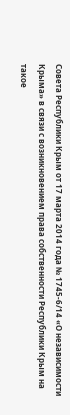Совета Республики Крым от 17 марта 2014 года № 1745-6/14 «О независимости Крыма» в связи с возникновением права собственности Республики Крым на такое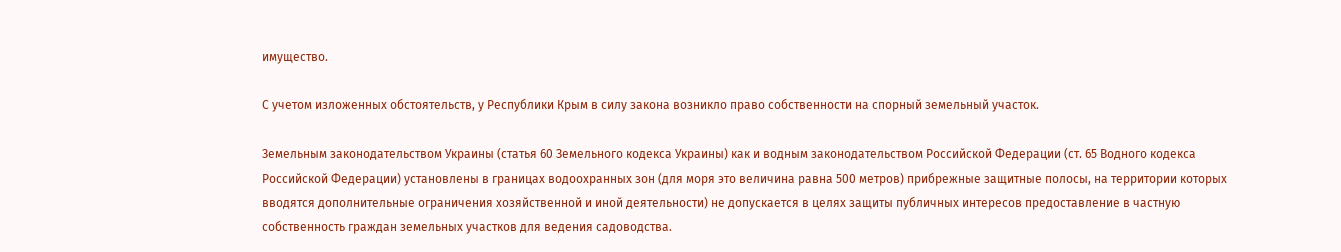имущество.

С учетом изложенных обстоятельств, у Республики Крым в силу закона возникло право собственности на спорный земельный участок.

Земельным законодательством Украины (статья 60 Земельного кодекса Украины) как и водным законодательством Российской Федерации (ст. 65 Водного кодекса Российской Федерации) установлены в границах водоохранных зон (для моря это величина равна 500 метров) прибрежные защитные полосы, на территории которых вводятся дополнительные ограничения хозяйственной и иной деятельности) не допускается в целях защиты публичных интересов предоставление в частную собственность граждан земельных участков для ведения садоводства.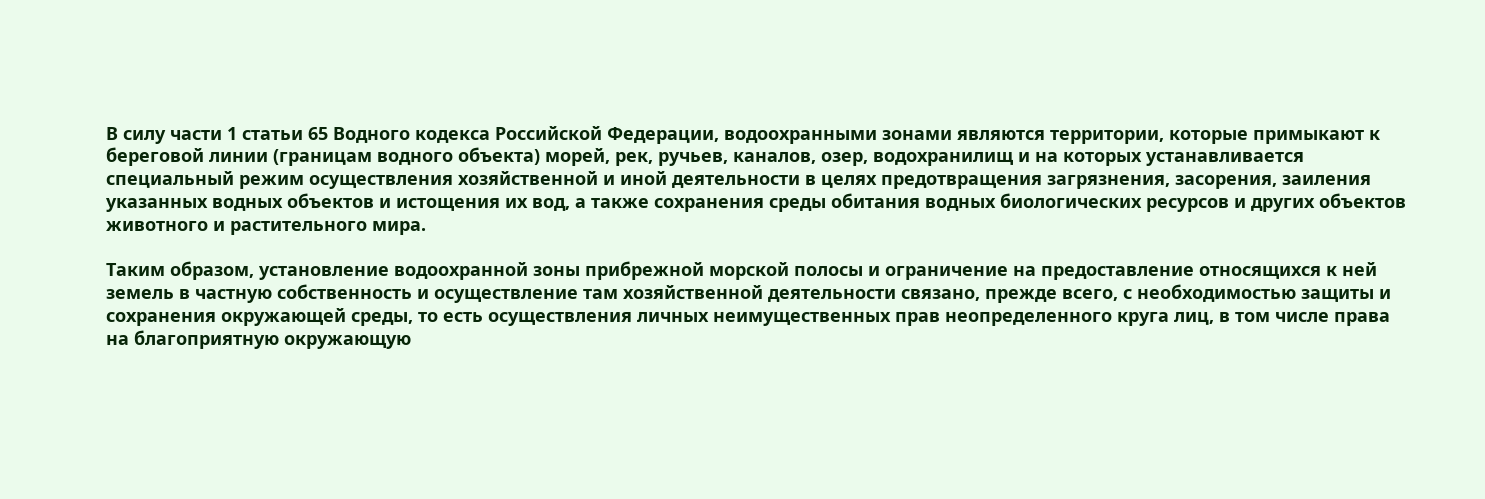В силу части 1 статьи 65 Водного кодекса Российской Федерации, водоохранными зонами являются территории, которые примыкают к береговой линии (границам водного объекта) морей, рек, ручьев, каналов, озер, водохранилищ и на которых устанавливается специальный режим осуществления хозяйственной и иной деятельности в целях предотвращения загрязнения, засорения, заиления указанных водных объектов и истощения их вод, а также сохранения среды обитания водных биологических ресурсов и других объектов животного и растительного мира.

Таким образом, установление водоохранной зоны прибрежной морской полосы и ограничение на предоставление относящихся к ней земель в частную собственность и осуществление там хозяйственной деятельности связано, прежде всего, с необходимостью защиты и сохранения окружающей среды, то есть осуществления личных неимущественных прав неопределенного круга лиц, в том числе права на благоприятную окружающую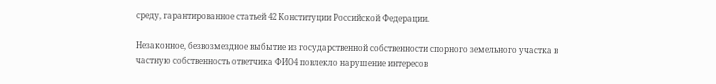среду, гарантированное статьей 42 Конституции Российской Федерации.

Незаконное, безвозмездное выбытие из государственной собственности спорного земельного участка в частную собственность ответчика ФИО4 повлекло нарушение интересов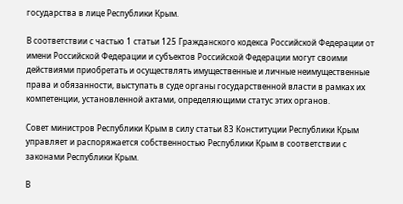государства в лице Республики Крым.

В соответствии с частью 1 статьи 125 Гражданского кодекса Российской Федерации от имени Российской Федерации и субъектов Российской Федерации могут своими действиями приобретать и осуществлять имущественные и личные неимущественные права и обязанности, выступать в суде органы государственной власти в рамках их компетенции, установленной актами, определяющими статус этих органов.

Совет министров Республики Крым в силу статьи 83 Конституции Республики Крым управляет и распоряжается собственностью Республики Крым в соответствии с законами Республики Крым.

В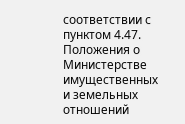соответствии с пунктом 4.47. Положения о Министерстве имущественных и земельных отношений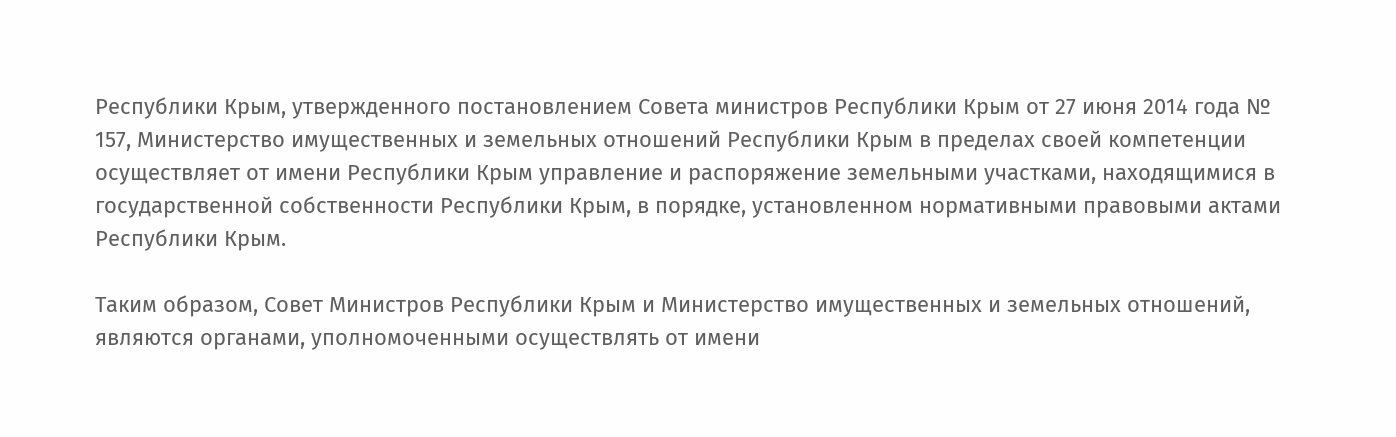Республики Крым, утвержденного постановлением Совета министров Республики Крым от 27 июня 2014 года № 157, Министерство имущественных и земельных отношений Республики Крым в пределах своей компетенции осуществляет от имени Республики Крым управление и распоряжение земельными участками, находящимися в государственной собственности Республики Крым, в порядке, установленном нормативными правовыми актами Республики Крым.

Таким образом, Совет Министров Республики Крым и Министерство имущественных и земельных отношений, являются органами, уполномоченными осуществлять от имени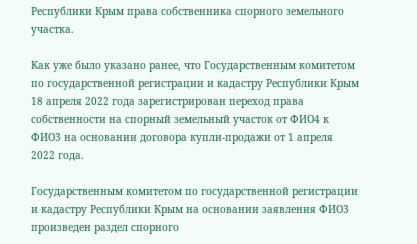Республики Крым права собственника спорного земельного участка.

Как уже было указано ранее, что Государственным комитетом по государственной регистрации и кадастру Республики Крым 18 апреля 2022 года зарегистрирован переход права собственности на спорный земельный участок от ФИО4 к ФИО3 на основании договора купли-продажи от 1 апреля 2022 года.

Государственным комитетом по государственной регистрации и кадастру Республики Крым на основании заявления ФИО3 произведен раздел спорного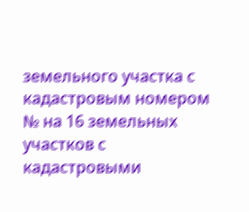земельного участка с кадастровым номером № на 16 земельных участков с кадастровыми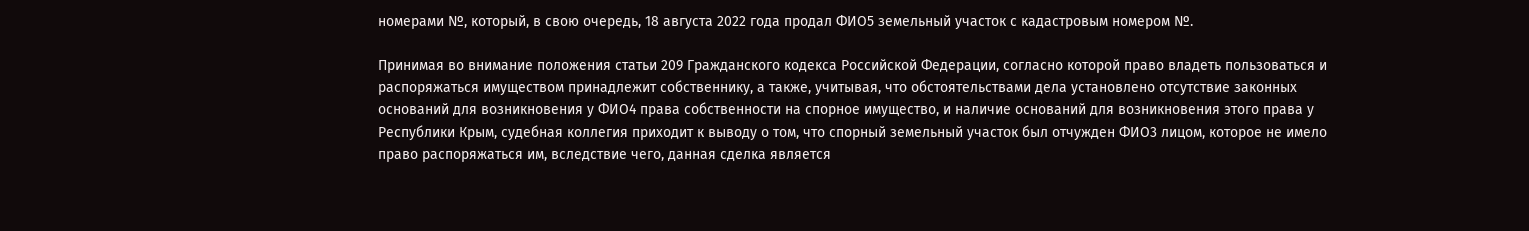номерами №, который, в свою очередь, 18 августа 2022 года продал ФИО5 земельный участок с кадастровым номером №.

Принимая во внимание положения статьи 209 Гражданского кодекса Российской Федерации, согласно которой право владеть пользоваться и распоряжаться имуществом принадлежит собственнику, а также, учитывая, что обстоятельствами дела установлено отсутствие законных оснований для возникновения у ФИО4 права собственности на спорное имущество, и наличие оснований для возникновения этого права у Республики Крым, судебная коллегия приходит к выводу о том, что спорный земельный участок был отчужден ФИО3 лицом, которое не имело право распоряжаться им, вследствие чего, данная сделка является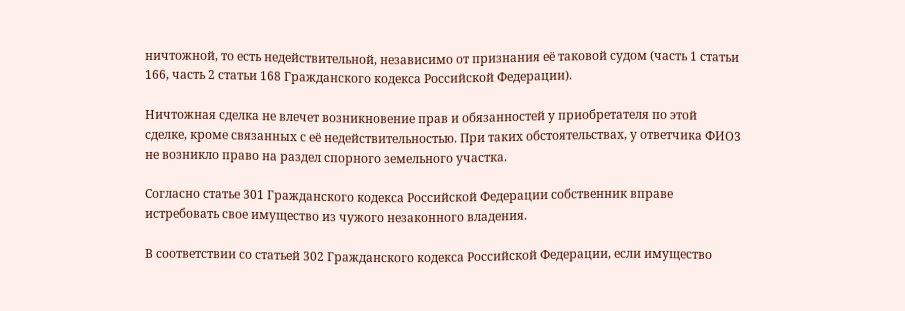ничтожной, то есть недействительной, независимо от признания её таковой судом (часть 1 статьи 166, часть 2 статьи 168 Гражданского кодекса Российской Федерации).

Ничтожная сделка не влечет возникновение прав и обязанностей у приобретателя по этой сделке, кроме связанных с её недействительностью. При таких обстоятельствах, у ответчика ФИО3 не возникло право на раздел спорного земельного участка.

Согласно статье 301 Гражданского кодекса Российской Федерации собственник вправе истребовать свое имущество из чужого незаконного владения.

В соответствии со статьей 302 Гражданского кодекса Российской Федерации, если имущество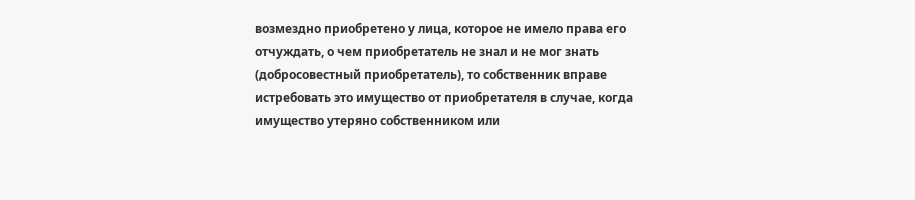возмездно приобретено у лица, которое не имело права его отчуждать, о чем приобретатель не знал и не мог знать (добросовестный приобретатель), то собственник вправе истребовать это имущество от приобретателя в случае, когда имущество утеряно собственником или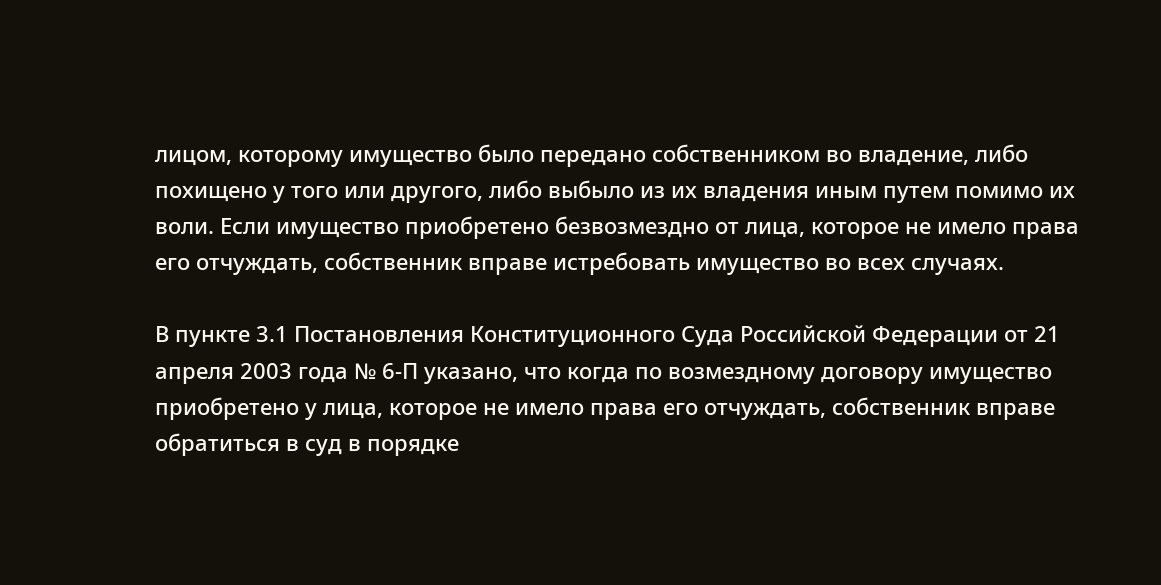лицом, которому имущество было передано собственником во владение, либо похищено у того или другого, либо выбыло из их владения иным путем помимо их воли. Если имущество приобретено безвозмездно от лица, которое не имело права его отчуждать, собственник вправе истребовать имущество во всех случаях.

В пункте 3.1 Постановления Конституционного Суда Российской Федерации от 21 апреля 2003 года № 6-П указано, что когда по возмездному договору имущество приобретено у лица, которое не имело права его отчуждать, собственник вправе обратиться в суд в порядке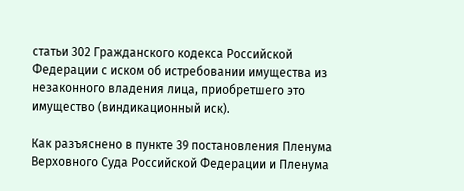статьи 302 Гражданского кодекса Российской Федерации с иском об истребовании имущества из незаконного владения лица, приобретшего это имущество (виндикационный иск).

Как разъяснено в пункте 39 постановления Пленума Верховного Суда Российской Федерации и Пленума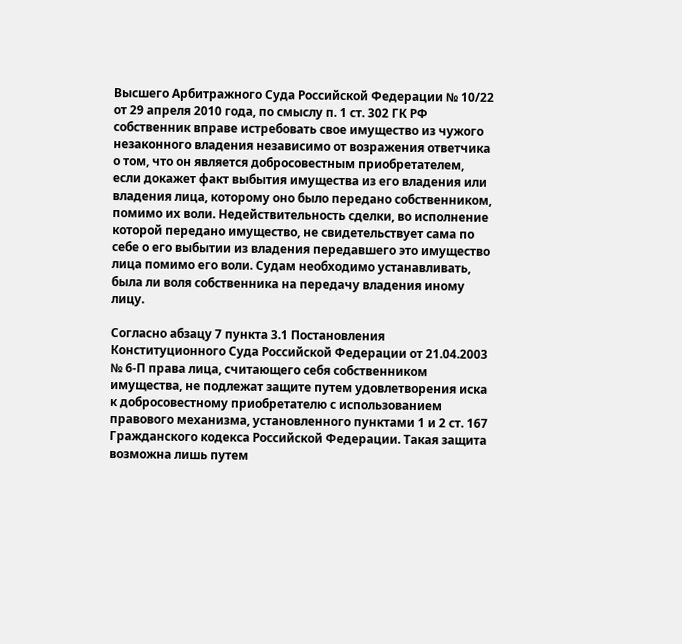Высшего Арбитражного Суда Российской Федерации № 10/22 от 29 апреля 2010 года, по смыслу п. 1 ст. 302 ГК РФ собственник вправе истребовать свое имущество из чужого незаконного владения независимо от возражения ответчика о том, что он является добросовестным приобретателем, если докажет факт выбытия имущества из его владения или владения лица, которому оно было передано собственником, помимо их воли. Недействительность сделки, во исполнение которой передано имущество, не свидетельствует сама по себе о его выбытии из владения передавшего это имущество лица помимо его воли. Судам необходимо устанавливать, была ли воля собственника на передачу владения иному лицу.

Согласно абзацу 7 пункта 3.1 Постановления Конституционного Суда Российской Федерации от 21.04.2003 № 6-П права лица, считающего себя собственником имущества, не подлежат защите путем удовлетворения иска к добросовестному приобретателю с использованием правового механизма, установленного пунктами 1 и 2 ст. 167 Гражданского кодекса Российской Федерации. Такая защита возможна лишь путем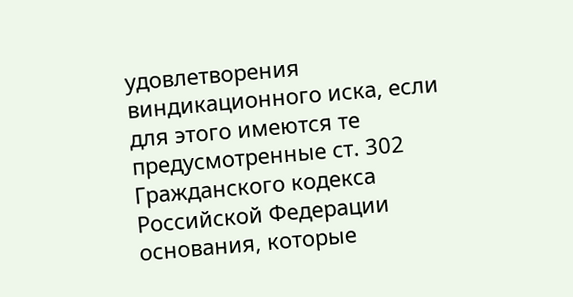удовлетворения виндикационного иска, если для этого имеются те предусмотренные ст. 302 Гражданского кодекса Российской Федерации основания, которые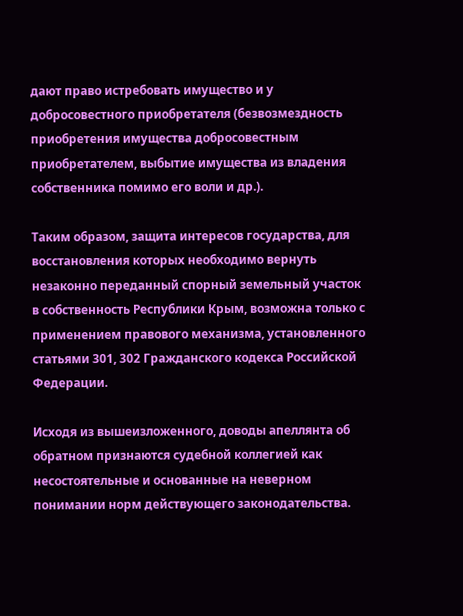дают право истребовать имущество и у добросовестного приобретателя (безвозмездность приобретения имущества добросовестным приобретателем, выбытие имущества из владения собственника помимо его воли и др.).

Таким образом, защита интересов государства, для восстановления которых необходимо вернуть незаконно переданный спорный земельный участок в собственность Республики Крым, возможна только с применением правового механизма, установленного статьями 301, 302 Гражданского кодекса Российской Федерации.

Исходя из вышеизложенного, доводы апеллянта об обратном признаются судебной коллегией как несостоятельные и основанные на неверном понимании норм действующего законодательства.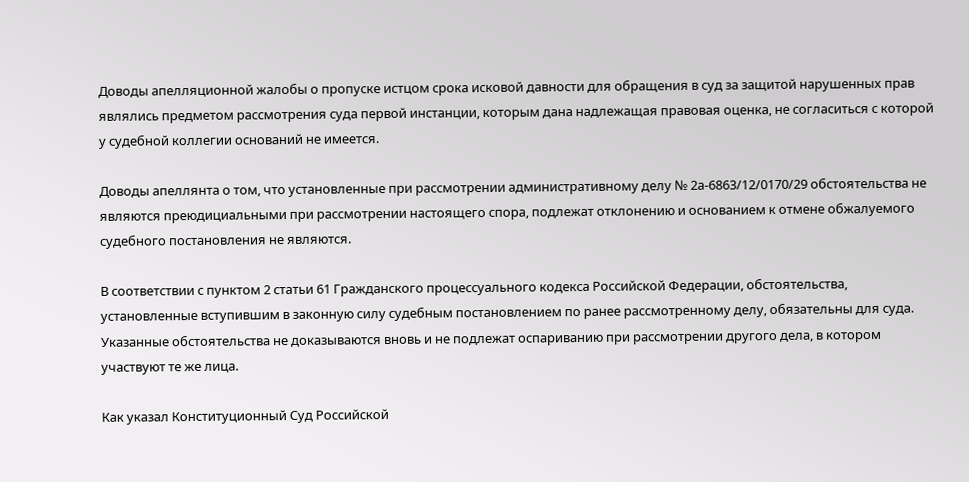Доводы апелляционной жалобы о пропуске истцом срока исковой давности для обращения в суд за защитой нарушенных прав являлись предметом рассмотрения суда первой инстанции, которым дана надлежащая правовая оценка, не согласиться с которой у судебной коллегии оснований не имеется.

Доводы апеллянта о том, что установленные при рассмотрении административному делу № 2а-6863/12/0170/29 обстоятельства не являются преюдициальными при рассмотрении настоящего спора, подлежат отклонению и основанием к отмене обжалуемого судебного постановления не являются.

В соответствии с пунктом 2 статьи 61 Гражданского процессуального кодекса Российской Федерации, обстоятельства, установленные вступившим в законную силу судебным постановлением по ранее рассмотренному делу, обязательны для суда. Указанные обстоятельства не доказываются вновь и не подлежат оспариванию при рассмотрении другого дела, в котором участвуют те же лица.

Как указал Конституционный Суд Российской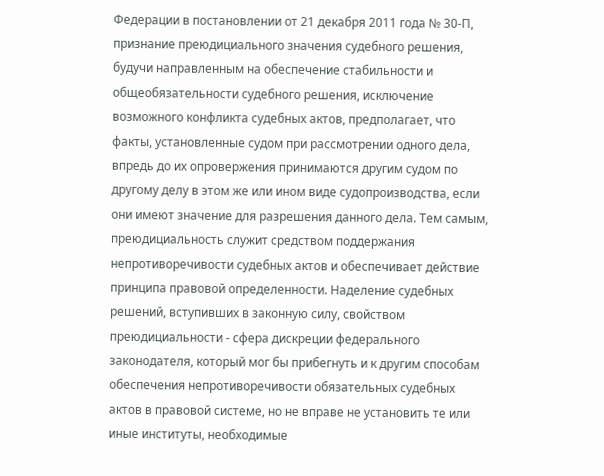Федерации в постановлении от 21 декабря 2011 года № 30-П, признание преюдициального значения судебного решения, будучи направленным на обеспечение стабильности и общеобязательности судебного решения, исключение возможного конфликта судебных актов, предполагает, что факты, установленные судом при рассмотрении одного дела, впредь до их опровержения принимаются другим судом по другому делу в этом же или ином виде судопроизводства, если они имеют значение для разрешения данного дела. Тем самым, преюдициальность служит средством поддержания непротиворечивости судебных актов и обеспечивает действие принципа правовой определенности. Наделение судебных решений, вступивших в законную силу, свойством преюдициальности - сфера дискреции федерального законодателя, который мог бы прибегнуть и к другим способам обеспечения непротиворечивости обязательных судебных актов в правовой системе, но не вправе не установить те или иные институты, необходимые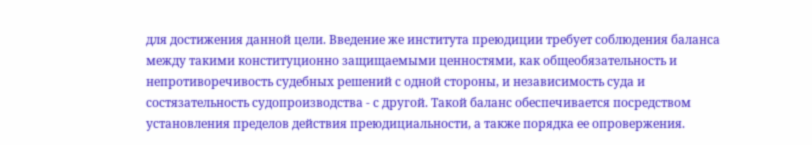для достижения данной цели. Введение же института преюдиции требует соблюдения баланса между такими конституционно защищаемыми ценностями, как общеобязательность и непротиворечивость судебных решений с одной стороны, и независимость суда и состязательность судопроизводства - с другой. Такой баланс обеспечивается посредством установления пределов действия преюдициальности, а также порядка ее опровержения.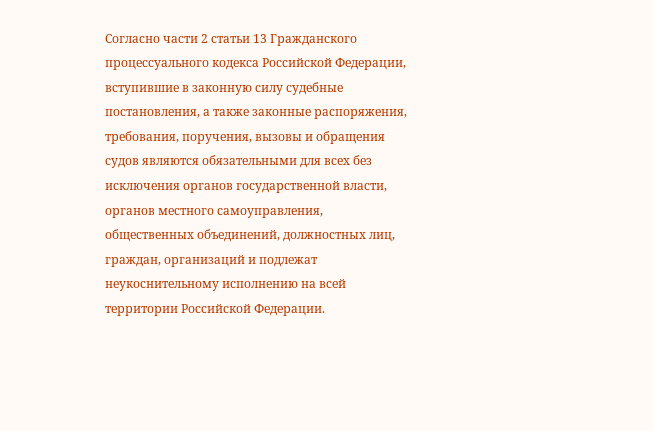Согласно части 2 статьи 13 Гражданского процессуального кодекса Российской Федерации, вступившие в законную силу судебные постановления, а также законные распоряжения, требования, поручения, вызовы и обращения судов являются обязательными для всех без исключения органов государственной власти, органов местного самоуправления, общественных объединений, должностных лиц, граждан, организаций и подлежат неукоснительному исполнению на всей территории Российской Федерации.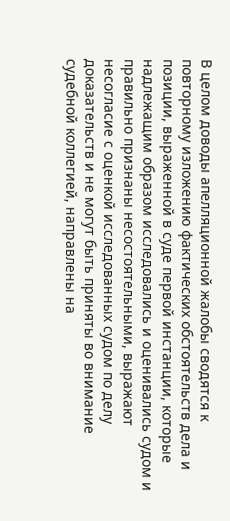В целом доводы апелляционной жалобы сводятся к повторному изложению фактических обстоятельств дела и позиции, выраженной в суде первой инстанции, которые надлежащим образом исследовались и оценивались судом и правильно признаны несостоятельными, выражают несогласие с оценкой исследованных судом по делу доказательств и не могут быть приняты во внимание судебной коллегией, направлены на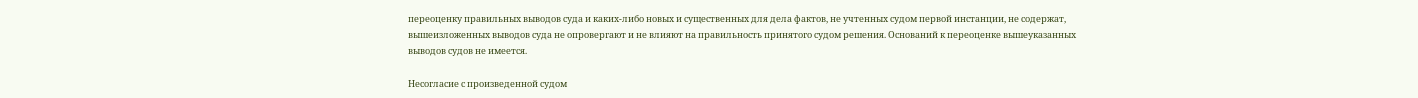переоценку правильных выводов суда и каких-либо новых и существенных для дела фактов, не учтенных судом первой инстанции, не содержат, вышеизложенных выводов суда не опровергают и не влияют на правильность принятого судом решения. Оснований к переоценке вышеуказанных выводов судов не имеется.

Несогласие с произведенной судом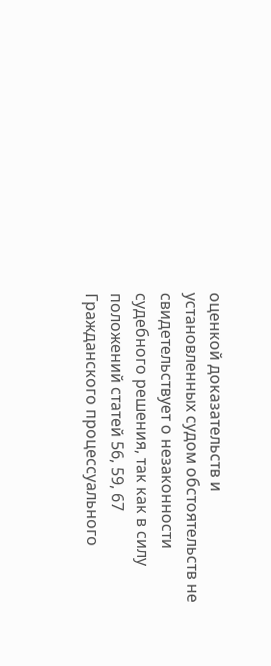оценкой доказательств и установленных судом обстоятельств не свидетельствует о незаконности судебного решения, так как в силу положений статей 56, 59, 67 Гражданского процессуального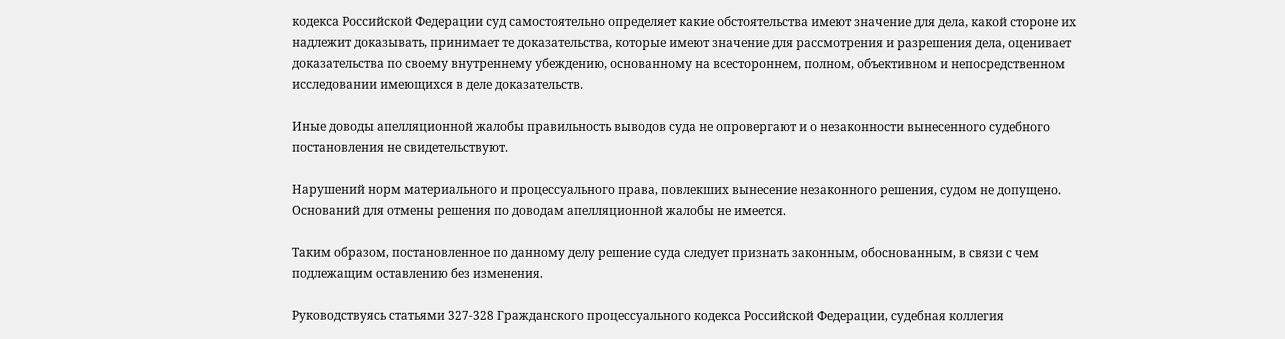кодекса Российской Федерации суд самостоятельно определяет какие обстоятельства имеют значение для дела, какой стороне их надлежит доказывать, принимает те доказательства, которые имеют значение для рассмотрения и разрешения дела, оценивает доказательства по своему внутреннему убеждению, основанному на всестороннем, полном, объективном и непосредственном исследовании имеющихся в деле доказательств.

Иные доводы апелляционной жалобы правильность выводов суда не опровергают и о незаконности вынесенного судебного постановления не свидетельствуют.

Нарушений норм материального и процессуального права, повлекших вынесение незаконного решения, судом не допущено. Оснований для отмены решения по доводам апелляционной жалобы не имеется.

Таким образом, постановленное по данному делу решение суда следует признать законным, обоснованным, в связи с чем подлежащим оставлению без изменения.

Руководствуясь статьями 327-328 Гражданского процессуального кодекса Российской Федерации, судебная коллегия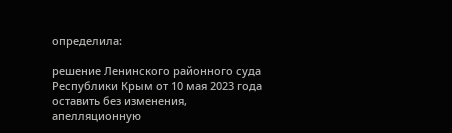определила:

решение Ленинского районного суда Республики Крым от 10 мая 2023 года оставить без изменения, апелляционную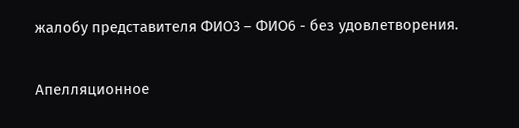жалобу представителя ФИО3 – ФИО6 - без удовлетворения.

Апелляционное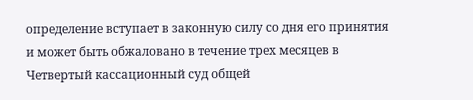определение вступает в законную силу со дня его принятия и может быть обжаловано в течение трех месяцев в Четвертый кассационный суд общей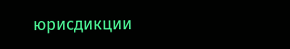юрисдикции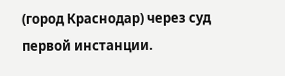(город Краснодар) через суд первой инстанции.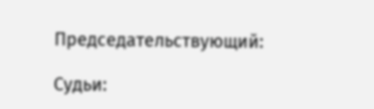Председательствующий:

Судьи: